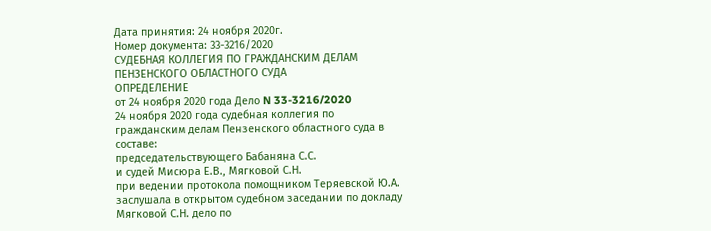Дата принятия: 24 ноября 2020г.
Номер документа: 33-3216/2020
СУДЕБНАЯ КОЛЛЕГИЯ ПО ГРАЖДАНСКИМ ДЕЛАМ ПЕНЗЕНСКОГО ОБЛАСТНОГО СУДА
ОПРЕДЕЛЕНИЕ
от 24 ноября 2020 года Дело N 33-3216/2020
24 ноября 2020 года судебная коллегия по гражданским делам Пензенского областного суда в составе:
председательствующего Бабаняна С.С.
и судей Мисюра Е.В., Мягковой С.Н.
при ведении протокола помощником Теряевской Ю.А.
заслушала в открытом судебном заседании по докладу Мягковой С.Н. дело по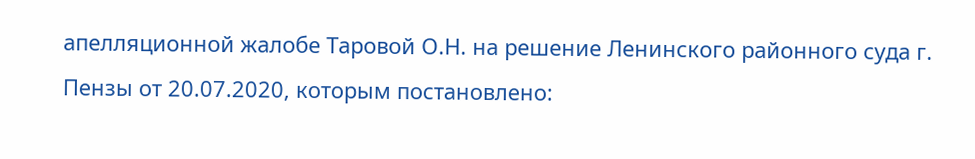апелляционной жалобе Таровой О.Н. на решение Ленинского районного суда г. Пензы от 20.07.2020, которым постановлено: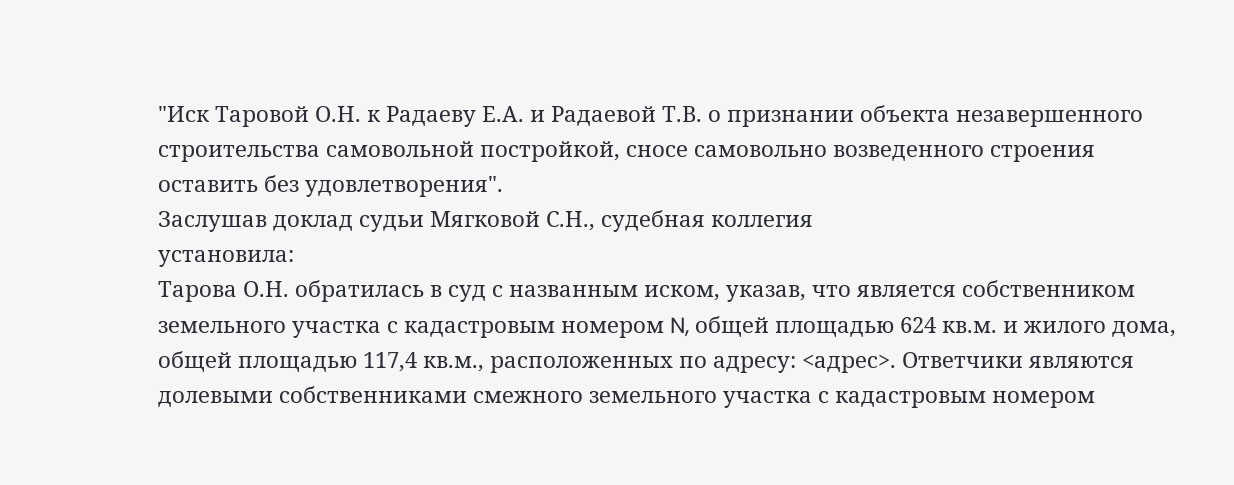"Иск Таровой О.Н. к Радаеву Е.А. и Радаевой Т.В. о признании объекта незавершенного строительства самовольной постройкой, сносе самовольно возведенного строения оставить без удовлетворения".
Заслушав доклад судьи Мягковой С.Н., судебная коллегия
установила:
Тарова О.Н. обратилась в суд с названным иском, указав, что является собственником земельного участка с кадастровым номером N, общей площадью 624 кв.м. и жилого дома, общей площадью 117,4 кв.м., расположенных по адресу: <адрес>. Ответчики являются долевыми собственниками смежного земельного участка с кадастровым номером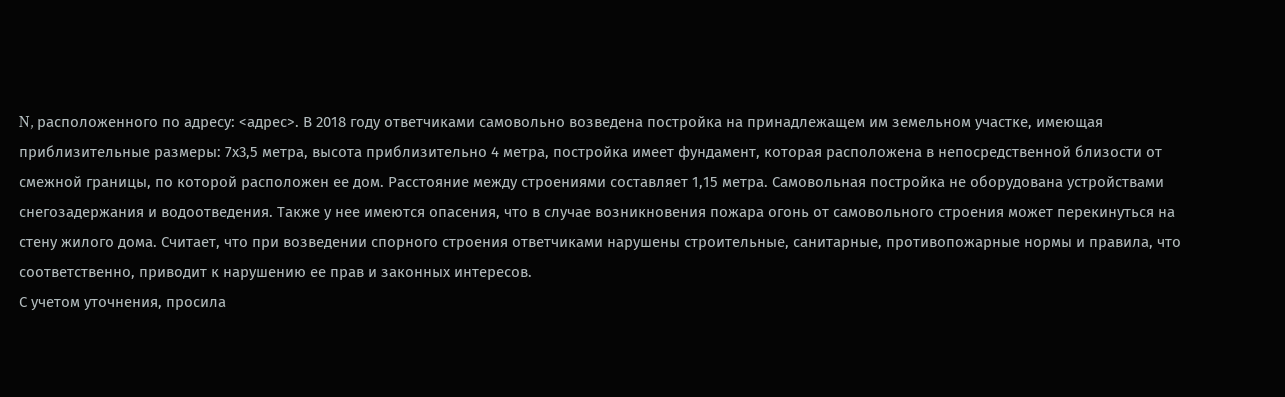N, расположенного по адресу: <адрес>. В 2018 году ответчиками самовольно возведена постройка на принадлежащем им земельном участке, имеющая приблизительные размеры: 7х3,5 метра, высота приблизительно 4 метра, постройка имеет фундамент, которая расположена в непосредственной близости от смежной границы, по которой расположен ее дом. Расстояние между строениями составляет 1,15 метра. Самовольная постройка не оборудована устройствами снегозадержания и водоотведения. Также у нее имеются опасения, что в случае возникновения пожара огонь от самовольного строения может перекинуться на стену жилого дома. Считает, что при возведении спорного строения ответчиками нарушены строительные, санитарные, противопожарные нормы и правила, что соответственно, приводит к нарушению ее прав и законных интересов.
С учетом уточнения, просила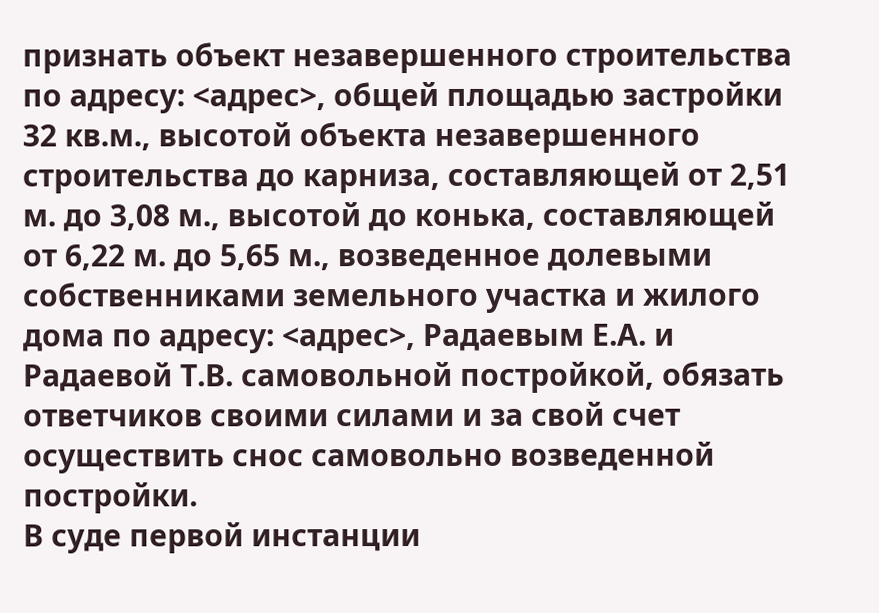признать объект незавершенного строительства по адресу: <адрес>, общей площадью застройки 32 кв.м., высотой объекта незавершенного строительства до карниза, составляющей от 2,51 м. до 3,08 м., высотой до конька, составляющей от 6,22 м. до 5,65 м., возведенное долевыми собственниками земельного участка и жилого дома по адресу: <адрес>, Радаевым Е.А. и Радаевой Т.В. самовольной постройкой, обязать ответчиков своими силами и за свой счет осуществить снос самовольно возведенной постройки.
В суде первой инстанции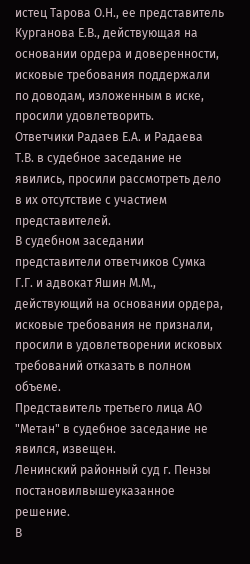истец Тарова О.Н., ее представитель Курганова Е.В., действующая на основании ордера и доверенности, исковые требования поддержали по доводам, изложенным в иске, просили удовлетворить.
Ответчики Радаев Е.А. и Радаева Т.В. в судебное заседание не явились, просили рассмотреть дело в их отсутствие с участием представителей.
В судебном заседании представители ответчиков Сумка Г.Г. и адвокат Яшин М.М., действующий на основании ордера, исковые требования не признали, просили в удовлетворении исковых требований отказать в полном объеме.
Представитель третьего лица АО "Метан" в судебное заседание не явился, извещен.
Ленинский районный суд г. Пензы постановилвышеуказанное решение.
В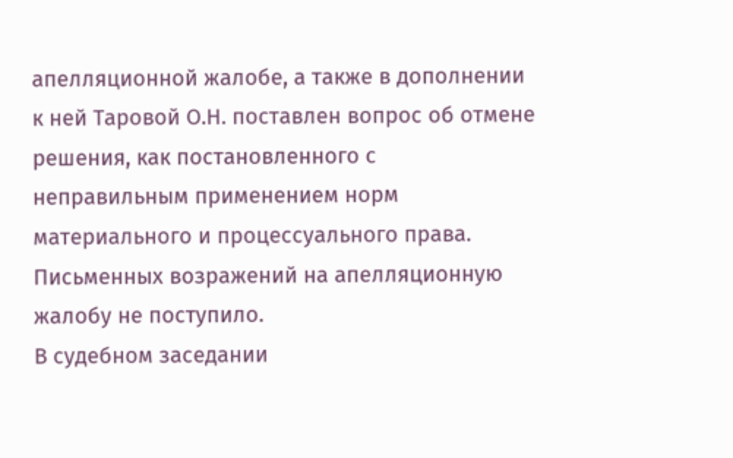апелляционной жалобе, а также в дополнении к ней Таровой О.Н. поставлен вопрос об отмене решения, как постановленного с неправильным применением норм материального и процессуального права.
Письменных возражений на апелляционную жалобу не поступило.
В судебном заседании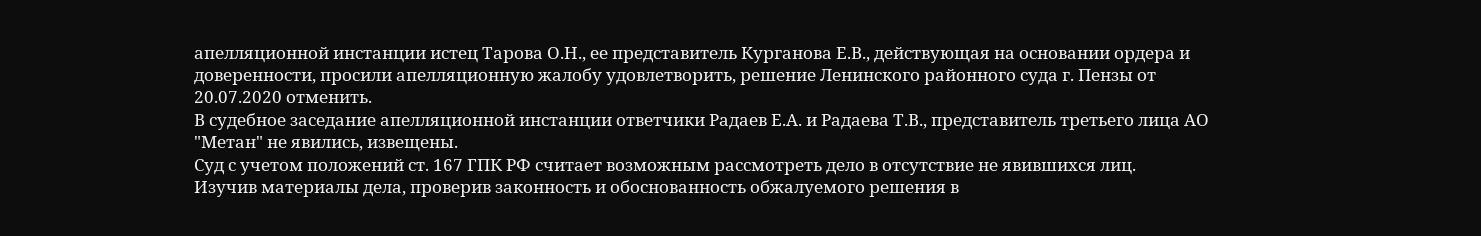апелляционной инстанции истец Тарова О.Н., ее представитель Курганова Е.В., действующая на основании ордера и доверенности, просили апелляционную жалобу удовлетворить, решение Ленинского районного суда г. Пензы от 20.07.2020 отменить.
В судебное заседание апелляционной инстанции ответчики Радаев Е.А. и Радаева Т.В., представитель третьего лица АО "Метан" не явились, извещены.
Суд с учетом положений ст. 167 ГПК РФ считает возможным рассмотреть дело в отсутствие не явившихся лиц.
Изучив материалы дела, проверив законность и обоснованность обжалуемого решения в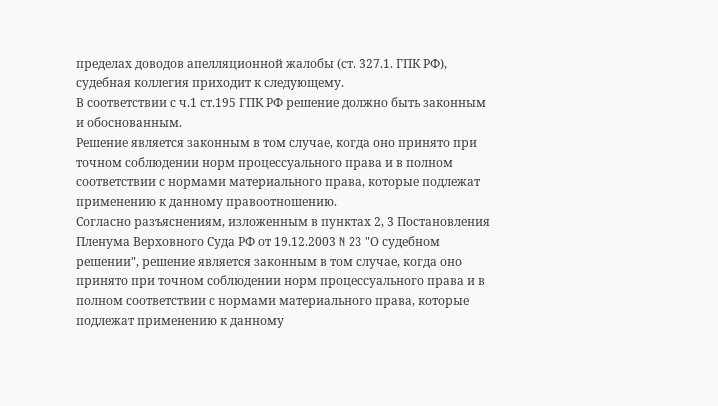пределах доводов апелляционной жалобы (ст. 327.1. ГПК РФ), судебная коллегия приходит к следующему.
В соответствии с ч.1 ст.195 ГПК РФ решение должно быть законным и обоснованным.
Решение является законным в том случае, когда оно принято при точном соблюдении норм процессуального права и в полном соответствии с нормами материального права, которые подлежат применению к данному правоотношению.
Согласно разъяснениям, изложенным в пунктах 2, 3 Постановления Пленума Верховного Суда РФ от 19.12.2003 N 23 "О судебном решении", решение является законным в том случае, когда оно принято при точном соблюдении норм процессуального права и в полном соответствии с нормами материального права, которые подлежат применению к данному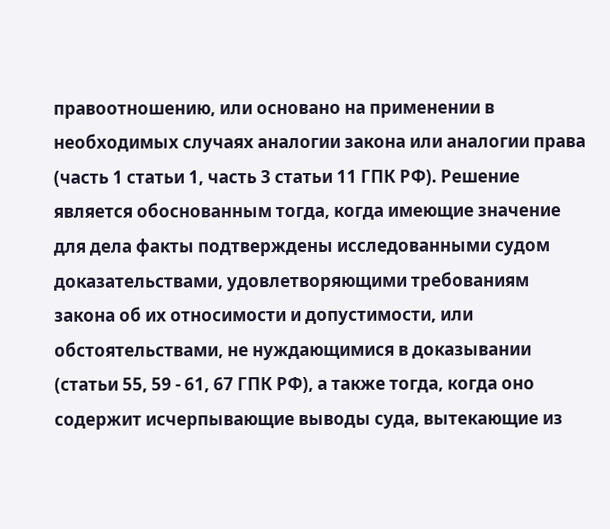правоотношению, или основано на применении в необходимых случаях аналогии закона или аналогии права (часть 1 статьи 1, часть 3 статьи 11 ГПК РФ). Решение является обоснованным тогда, когда имеющие значение для дела факты подтверждены исследованными судом доказательствами, удовлетворяющими требованиям закона об их относимости и допустимости, или обстоятельствами, не нуждающимися в доказывании (статьи 55, 59 - 61, 67 ГПК РФ), а также тогда, когда оно содержит исчерпывающие выводы суда, вытекающие из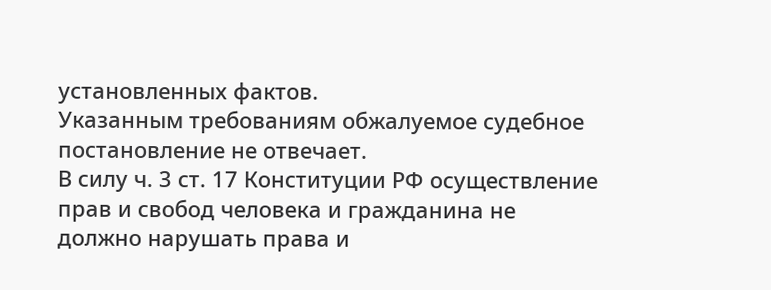установленных фактов.
Указанным требованиям обжалуемое судебное постановление не отвечает.
В силу ч. 3 ст. 17 Конституции РФ осуществление прав и свобод человека и гражданина не должно нарушать права и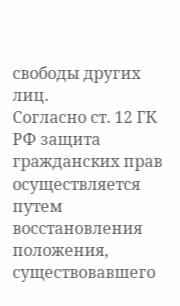свободы других лиц.
Согласно ст. 12 ГК РФ защита гражданских прав осуществляется путем восстановления положения, существовавшего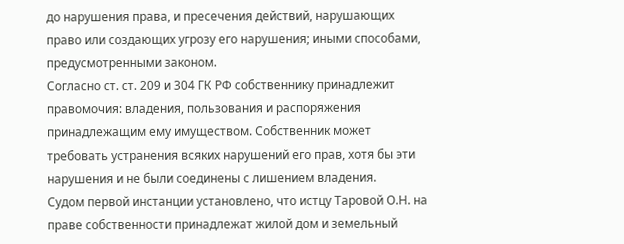до нарушения права, и пресечения действий, нарушающих право или создающих угрозу его нарушения; иными способами, предусмотренными законом.
Согласно ст. ст. 209 и 304 ГК РФ собственнику принадлежит правомочия: владения, пользования и распоряжения принадлежащим ему имуществом. Собственник может требовать устранения всяких нарушений его прав, хотя бы эти нарушения и не были соединены с лишением владения.
Судом первой инстанции установлено, что истцу Таровой О.Н. на праве собственности принадлежат жилой дом и земельный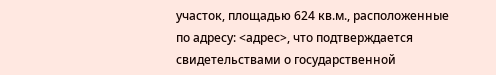участок, площадью 624 кв.м., расположенные по адресу: <адрес>, что подтверждается свидетельствами о государственной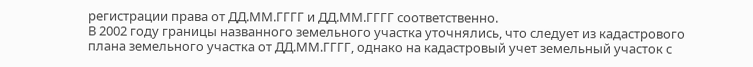регистрации права от ДД.ММ.ГГГГ и ДД.ММ.ГГГГ соответственно.
В 2002 году границы названного земельного участка уточнялись, что следует из кадастрового плана земельного участка от ДД.ММ.ГГГГ, однако на кадастровый учет земельный участок с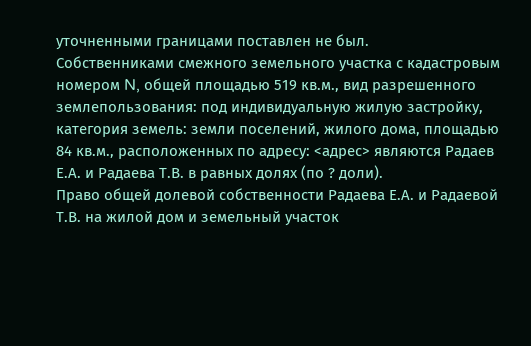уточненными границами поставлен не был.
Собственниками смежного земельного участка с кадастровым номером N, общей площадью 519 кв.м., вид разрешенного землепользования: под индивидуальную жилую застройку, категория земель: земли поселений, жилого дома, площадью 84 кв.м., расположенных по адресу: <адрес> являются Радаев Е.А. и Радаева Т.В. в равных долях (по ? доли).
Право общей долевой собственности Радаева Е.А. и Радаевой Т.В. на жилой дом и земельный участок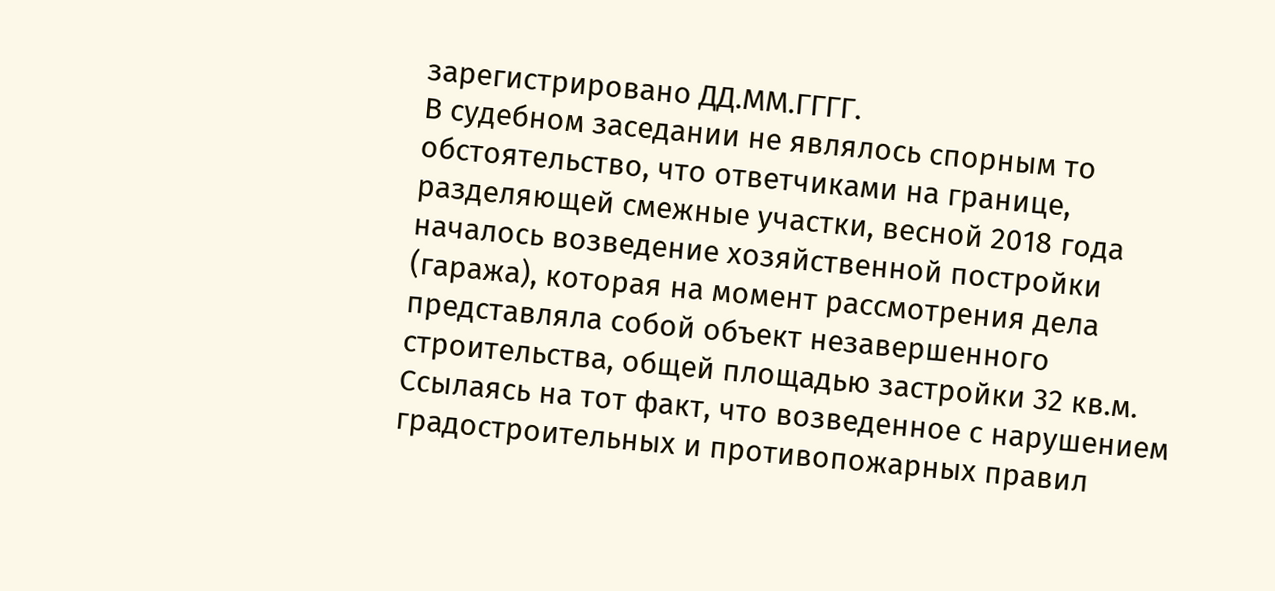зарегистрировано ДД.ММ.ГГГГ.
В судебном заседании не являлось спорным то обстоятельство, что ответчиками на границе, разделяющей смежные участки, весной 2018 года началось возведение хозяйственной постройки (гаража), которая на момент рассмотрения дела представляла собой объект незавершенного строительства, общей площадью застройки 32 кв.м.
Ссылаясь на тот факт, что возведенное с нарушением градостроительных и противопожарных правил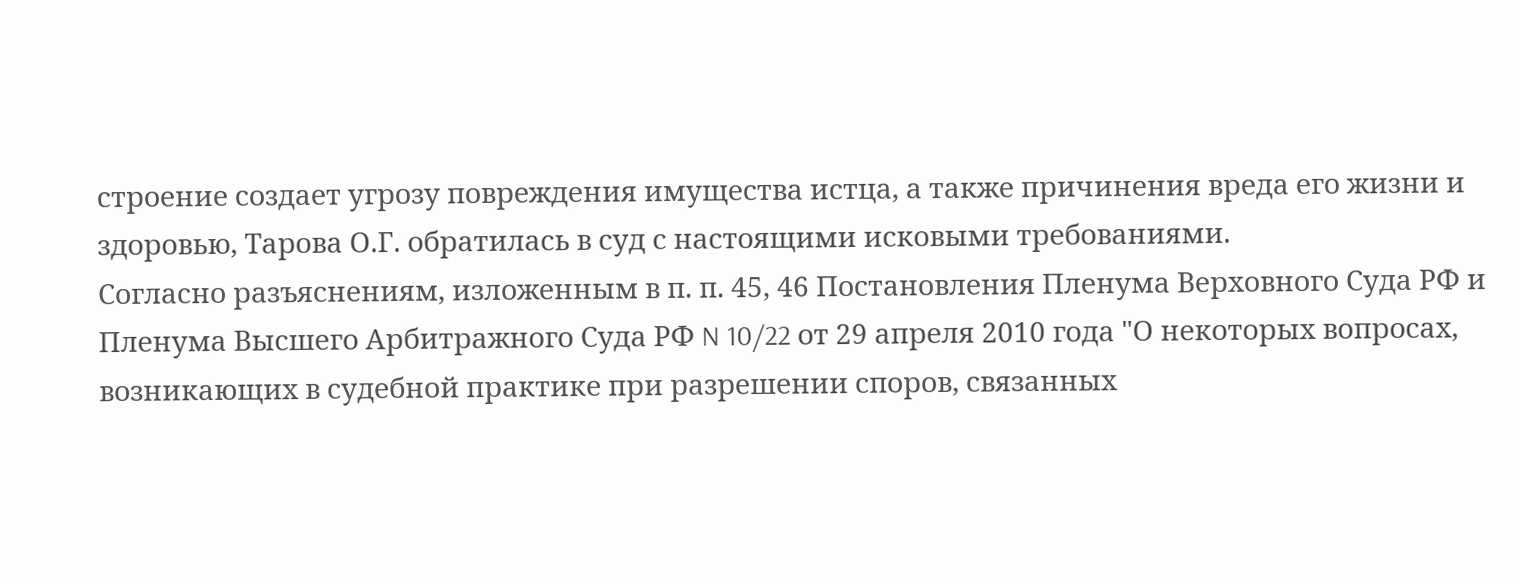строение создает угрозу повреждения имущества истца, а также причинения вреда его жизни и здоровью, Тарова О.Г. обратилась в суд с настоящими исковыми требованиями.
Согласно разъяснениям, изложенным в п. п. 45, 46 Постановления Пленума Верховного Суда РФ и Пленума Высшего Арбитражного Суда РФ N 10/22 от 29 апреля 2010 года "О некоторых вопросах, возникающих в судебной практике при разрешении споров, связанных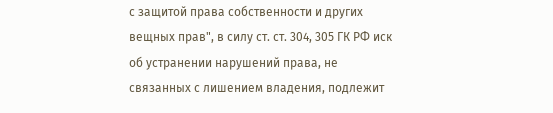с защитой права собственности и других вещных прав", в силу ст. ст. 304, 305 ГК РФ иск об устранении нарушений права, не связанных с лишением владения, подлежит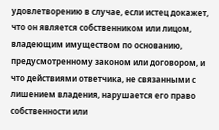удовлетворению в случае, если истец докажет, что он является собственником или лицом, владеющим имуществом по основанию, предусмотренному законом или договором, и что действиями ответчика, не связанными с лишением владения, нарушается его право собственности или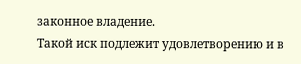законное владение.
Такой иск подлежит удовлетворению и в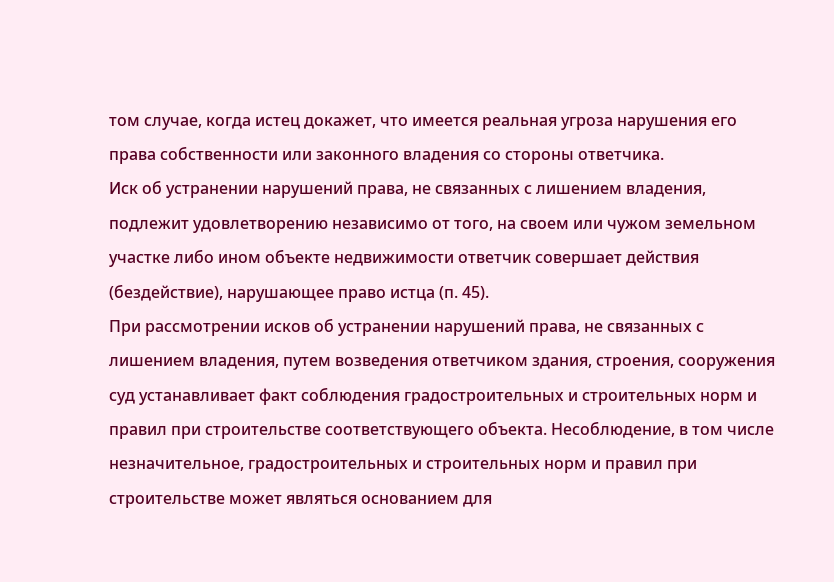том случае, когда истец докажет, что имеется реальная угроза нарушения его права собственности или законного владения со стороны ответчика.
Иск об устранении нарушений права, не связанных с лишением владения, подлежит удовлетворению независимо от того, на своем или чужом земельном участке либо ином объекте недвижимости ответчик совершает действия (бездействие), нарушающее право истца (п. 45).
При рассмотрении исков об устранении нарушений права, не связанных с лишением владения, путем возведения ответчиком здания, строения, сооружения суд устанавливает факт соблюдения градостроительных и строительных норм и правил при строительстве соответствующего объекта. Несоблюдение, в том числе незначительное, градостроительных и строительных норм и правил при строительстве может являться основанием для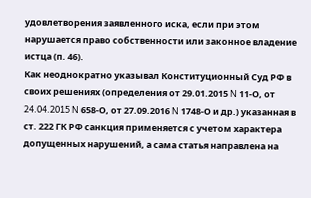удовлетворения заявленного иска, если при этом нарушается право собственности или законное владение истца (п. 46).
Как неоднократно указывал Конституционный Суд РФ в своих решениях (определения от 29.01.2015 N 11-О, от 24.04.2015 N 658-О, от 27.09.2016 N 1748-О и др.) указанная в ст. 222 ГК РФ санкция применяется с учетом характера допущенных нарушений, а сама статья направлена на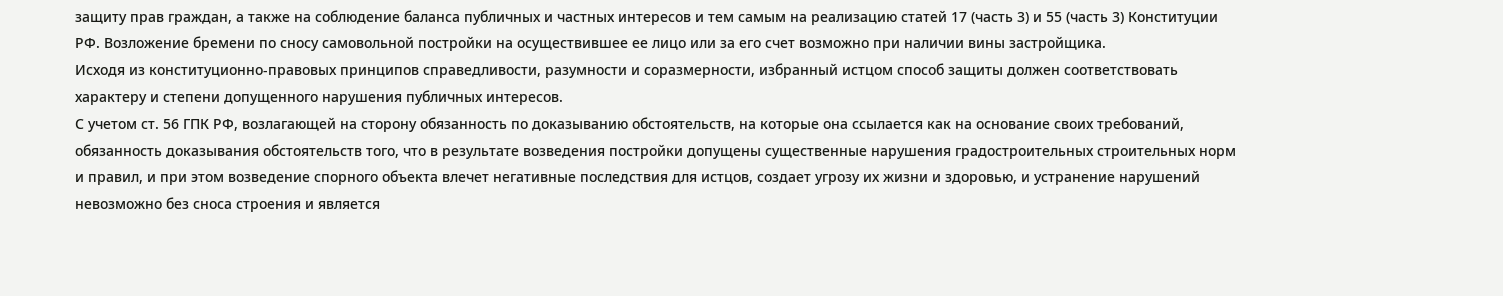защиту прав граждан, а также на соблюдение баланса публичных и частных интересов и тем самым на реализацию статей 17 (часть 3) и 55 (часть 3) Конституции РФ. Возложение бремени по сносу самовольной постройки на осуществившее ее лицо или за его счет возможно при наличии вины застройщика.
Исходя из конституционно-правовых принципов справедливости, разумности и соразмерности, избранный истцом способ защиты должен соответствовать характеру и степени допущенного нарушения публичных интересов.
С учетом ст. 56 ГПК РФ, возлагающей на сторону обязанность по доказыванию обстоятельств, на которые она ссылается как на основание своих требований, обязанность доказывания обстоятельств того, что в результате возведения постройки допущены существенные нарушения градостроительных строительных норм и правил, и при этом возведение спорного объекта влечет негативные последствия для истцов, создает угрозу их жизни и здоровью, и устранение нарушений невозможно без сноса строения и является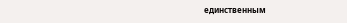единственным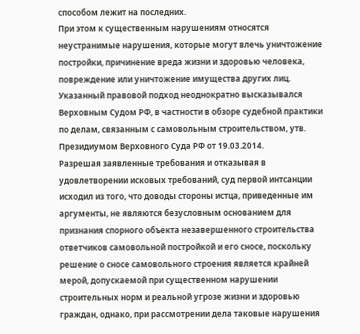способом лежит на последних.
При этом к существенным нарушениям относятся неустранимые нарушения, которые могут влечь уничтожение постройки, причинение вреда жизни и здоровью человека, повреждение или уничтожение имущества других лиц.
Указанный правовой подход неоднократно высказывался Верховным Судом РФ, в частности в обзоре судебной практики по делам, связанным с самовольным строительством, утв. Президиумом Верховного Суда РФ от 19.03.2014.
Разрешая заявленные требования и отказывая в удовлетворении исковых требований, суд первой интсанции исходил из того, что доводы стороны истца, приведенные им аргументы, не являются безусловным основанием для признания спорного объекта незавершенного строительства ответчиков самовольной постройкой и его сносе, поскольку решение о сносе самовольного строения является крайней мерой, допускаемой при существенном нарушении строительных норм и реальной угрозе жизни и здоровью граждан, однако, при рассмотрении дела таковые нарушения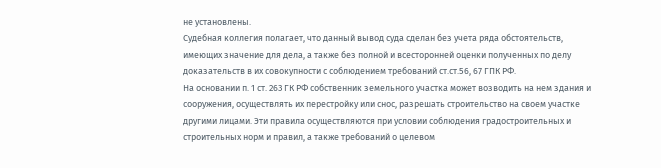не установлены.
Судебная коллегия полагает, что данный вывод суда сделан без учета ряда обстоятельств, имеющих значение для дела, а также без полной и всесторонней оценки полученных по делу доказательств в их совокупности с соблюдением требований ст.ст.56, 67 ГПК РФ.
На основании п. 1 ст. 263 ГК РФ собственник земельного участка может возводить на нем здания и сооружения, осуществлять их перестройку или снос, разрешать строительство на своем участке другими лицами. Эти правила осуществляются при условии соблюдения градостроительных и строительных норм и правил, а также требований о целевом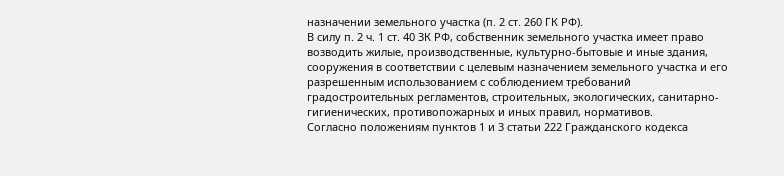назначении земельного участка (п. 2 ст. 260 ГК РФ).
В силу п. 2 ч. 1 ст. 40 ЗК РФ, собственник земельного участка имеет право возводить жилые, производственные, культурно-бытовые и иные здания, сооружения в соответствии с целевым назначением земельного участка и его разрешенным использованием с соблюдением требований градостроительных регламентов, строительных, экологических, санитарно-гигиенических, противопожарных и иных правил, нормативов.
Согласно положениям пунктов 1 и 3 статьи 222 Гражданского кодекса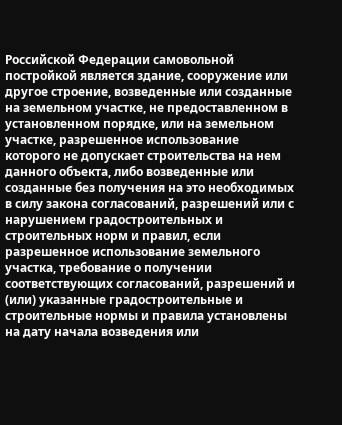Российской Федерации самовольной постройкой является здание, сооружение или другое строение, возведенные или созданные на земельном участке, не предоставленном в установленном порядке, или на земельном участке, разрешенное использование которого не допускает строительства на нем данного объекта, либо возведенные или созданные без получения на это необходимых в силу закона согласований, разрешений или с нарушением градостроительных и строительных норм и правил, если разрешенное использование земельного участка, требование о получении соответствующих согласований, разрешений и (или) указанные градостроительные и строительные нормы и правила установлены на дату начала возведения или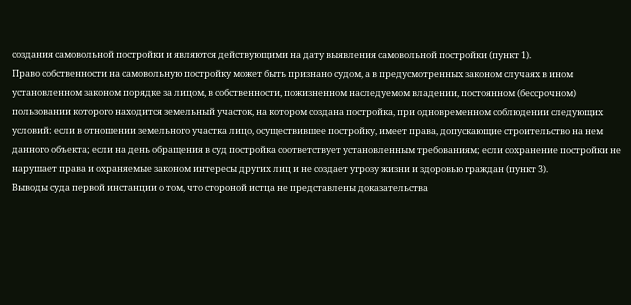создания самовольной постройки и являются действующими на дату выявления самовольной постройки (пункт 1).
Право собственности на самовольную постройку может быть признано судом, а в предусмотренных законом случаях в ином установленном законом порядке за лицом, в собственности, пожизненном наследуемом владении, постоянном (бессрочном) пользовании которого находится земельный участок, на котором создана постройка, при одновременном соблюдении следующих условий: если в отношении земельного участка лицо, осуществившее постройку, имеет права, допускающие строительство на нем данного объекта; если на день обращения в суд постройка соответствует установленным требованиям; если сохранение постройки не нарушает права и охраняемые законом интересы других лиц и не создает угрозу жизни и здоровью граждан (пункт 3).
Выводы суда первой инстанции о том, что стороной истца не представлены доказательства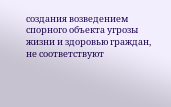создания возведением спорного объекта угрозы жизни и здоровью граждан, не соответствуют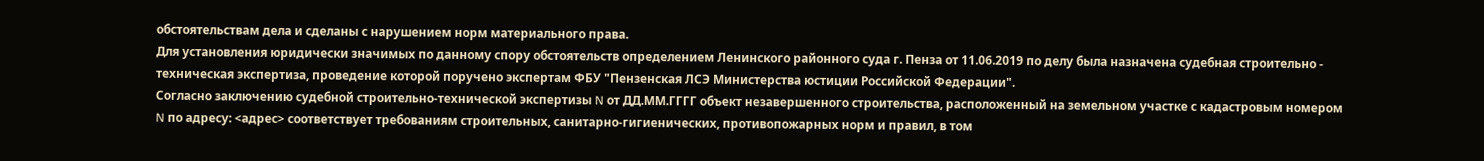обстоятельствам дела и сделаны с нарушением норм материального права.
Для установления юридически значимых по данному спору обстоятельств определением Ленинского районного суда г. Пенза от 11.06.2019 по делу была назначена судебная строительно - техническая экспертиза, проведение которой поручено экспертам ФБУ "Пензенская ЛСЭ Министерства юстиции Российской Федерации".
Согласно заключению судебной строительно-технической экспертизы N от ДД.ММ.ГГГГ объект незавершенного строительства, расположенный на земельном участке с кадастровым номером N по адресу: <адрес> соответствует требованиям строительных, санитарно-гигиенических, противопожарных норм и правил, в том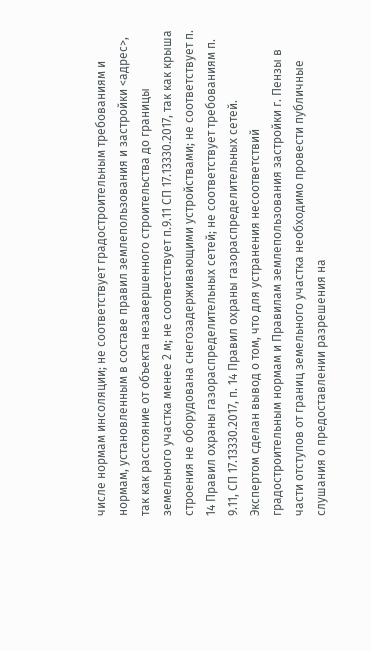числе нормам инсоляции; не соответствует градостроительным требованиям и нормам, установленным в составе правил землепользования и застройки <адрес>, так как расстояние от объекта незавершенного строительства до границы земельного участка менее 2 м; не соответствует п.9.11 СП 17.13330.2017, так как крыша строения не оборудована снегозадерживающими устройствами; не соответствует п. 14 Правил охраны газораспределительных сетей; не соответствует требованиям п. 9.11, СП 17.13330.2017, п. 14 Правил охраны газораспределительных сетей.
Экспертом сделан вывод о том, что для устранения несоответствий градостроительным нормам и Правилам землепользования застройки г. Пензы в части отступов от границ земельного участка необходимо провести публичные слушания о предоставлении разрешения на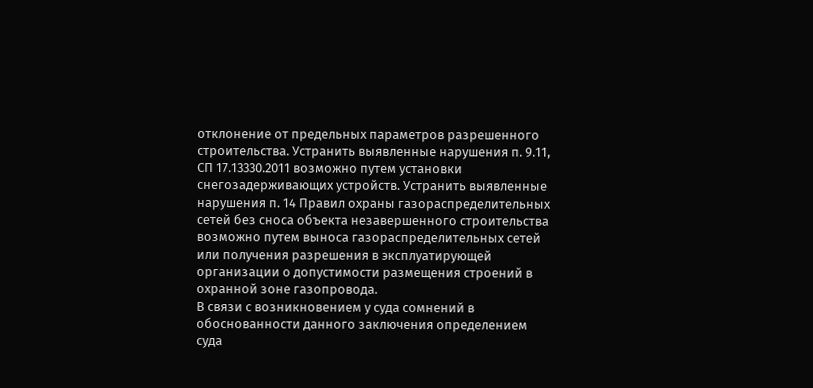отклонение от предельных параметров разрешенного строительства. Устранить выявленные нарушения п. 9.11, СП 17.13330.2011 возможно путем установки снегозадерживающих устройств. Устранить выявленные нарушения п. 14 Правил охраны газораспределительных сетей без сноса объекта незавершенного строительства возможно путем выноса газораспределительных сетей или получения разрешения в эксплуатирующей организации о допустимости размещения строений в охранной зоне газопровода.
В связи с возникновением у суда сомнений в обоснованности данного заключения определением суда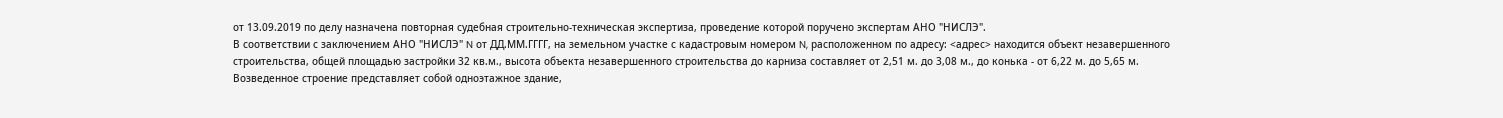от 13.09.2019 по делу назначена повторная судебная строительно-техническая экспертиза, проведение которой поручено экспертам АНО "НИСЛЭ".
В соответствии с заключением АНО "НИСЛЭ" N от ДД.ММ.ГГГГ, на земельном участке с кадастровым номером N, расположенном по адресу: <адрес> находится объект незавершенного строительства, общей площадью застройки 32 кв.м., высота объекта незавершенного строительства до карниза составляет от 2,51 м. до 3,08 м., до конька - от 6,22 м. до 5,65 м. Возведенное строение представляет собой одноэтажное здание,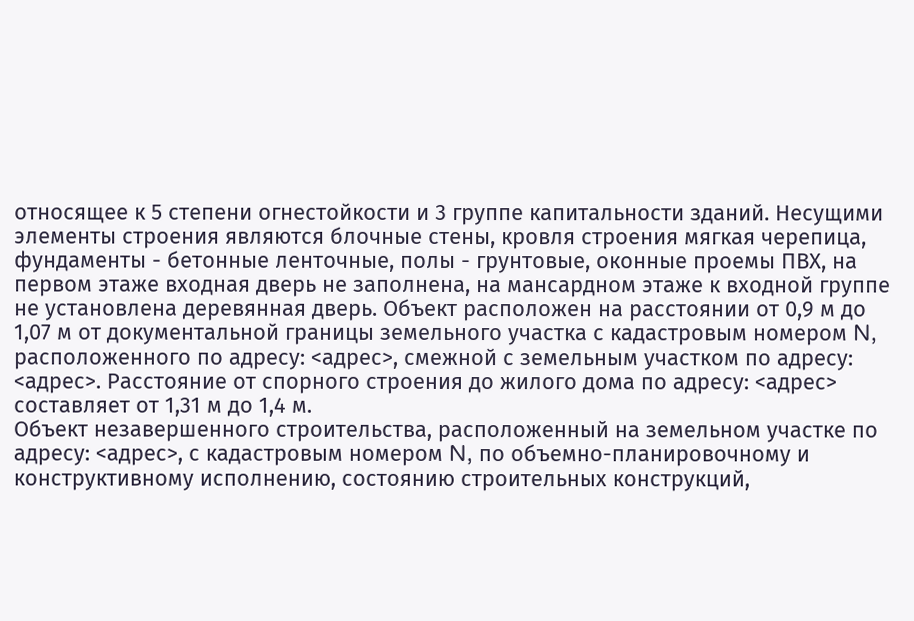относящее к 5 степени огнестойкости и 3 группе капитальности зданий. Несущими элементы строения являются блочные стены, кровля строения мягкая черепица, фундаменты - бетонные ленточные, полы - грунтовые, оконные проемы ПВХ, на первом этаже входная дверь не заполнена, на мансардном этаже к входной группе не установлена деревянная дверь. Объект расположен на расстоянии от 0,9 м до 1,07 м от документальной границы земельного участка с кадастровым номером N, расположенного по адресу: <адрес>, смежной с земельным участком по адресу: <адрес>. Расстояние от спорного строения до жилого дома по адресу: <адрес> составляет от 1,31 м до 1,4 м.
Объект незавершенного строительства, расположенный на земельном участке по адресу: <адрес>, с кадастровым номером N, по объемно-планировочному и конструктивному исполнению, состоянию строительных конструкций,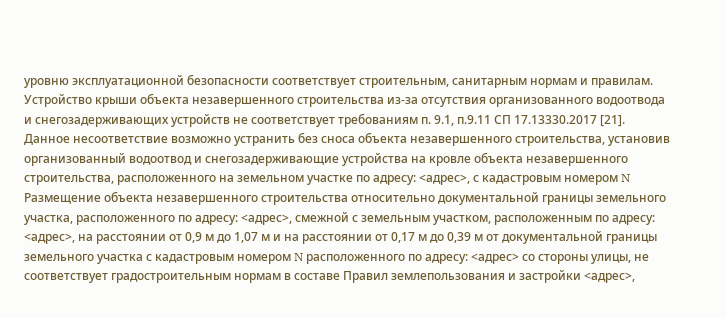уровню эксплуатационной безопасности соответствует строительным, санитарным нормам и правилам.
Устройство крыши объекта незавершенного строительства из-за отсутствия организованного водоотвода и снегозадерживающих устройств не соответствует требованиям п. 9.1, п.9.11 СП 17.13330.2017 [21].
Данное несоответствие возможно устранить без сноса объекта незавершенного строительства, установив организованный водоотвод и снегозадерживающие устройства на кровле объекта незавершенного строительства, расположенного на земельном участке по адресу: <адрес>, с кадастровым номером N
Размещение объекта незавершенного строительства относительно документальной границы земельного участка, расположенного по адресу: <адрес>, смежной с земельным участком, расположенным по адресу: <адрес>, на расстоянии от 0,9 м до 1,07 м и на расстоянии от 0,17 м до 0,39 м от документальной границы земельного участка с кадастровым номером N расположенного по адресу: <адрес> со стороны улицы, не соответствует градостроительным нормам в составе Правил землепользования и застройки <адрес>,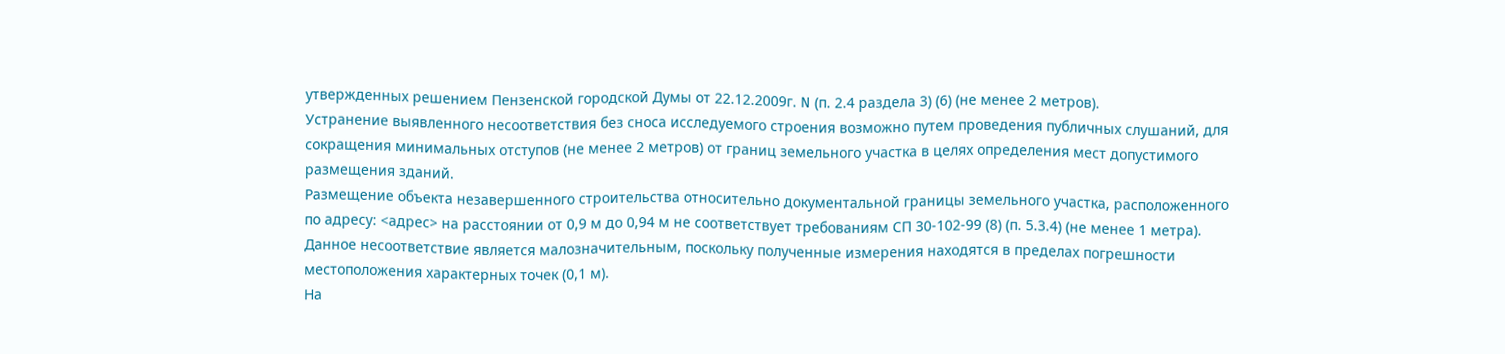утвержденных решением Пензенской городской Думы от 22.12.2009г. N (п. 2.4 раздела 3) (6) (не менее 2 метров).
Устранение выявленного несоответствия без сноса исследуемого строения возможно путем проведения публичных слушаний, для сокращения минимальных отступов (не менее 2 метров) от границ земельного участка в целях определения мест допустимого размещения зданий.
Размещение объекта незавершенного строительства относительно документальной границы земельного участка, расположенного по адресу: <адрес> на расстоянии от 0,9 м до 0,94 м не соответствует требованиям СП 30-102-99 (8) (п. 5.3.4) (не менее 1 метра). Данное несоответствие является малозначительным, поскольку полученные измерения находятся в пределах погрешности местоположения характерных точек (0,1 м).
На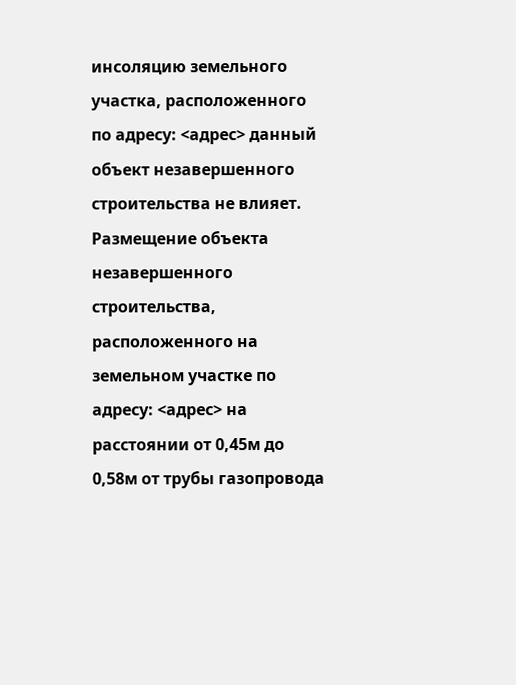инсоляцию земельного участка, расположенного по адресу: <адрес> данный объект незавершенного строительства не влияет.
Размещение объекта незавершенного строительства, расположенного на земельном участке по адресу: <адрес> на расстоянии от 0,45м до 0,58м от трубы газопровода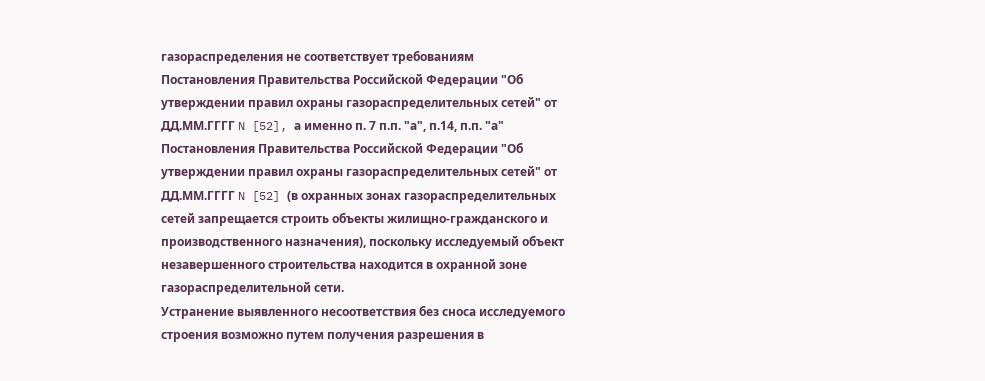газораспределения не соответствует требованиям Постановления Правительства Российской Федерации "Об утверждении правил охраны газораспределительных сетей" от ДД.ММ.ГГГГ N [52], а именно п. 7 п.п. "а", п.14, п.п. "а" Постановления Правительства Российской Федерации "Об утверждении правил охраны газораспределительных сетей" от ДД.ММ.ГГГГ N [52] (в охранных зонах газораспределительных сетей запрещается строить объекты жилищно-гражданского и производственного назначения), поскольку исследуемый объект незавершенного строительства находится в охранной зоне газораспределительной сети.
Устранение выявленного несоответствия без сноса исследуемого строения возможно путем получения разрешения в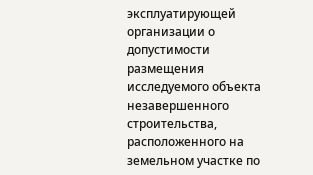эксплуатирующей организации о допустимости размещения исследуемого объекта незавершенного строительства, расположенного на земельном участке по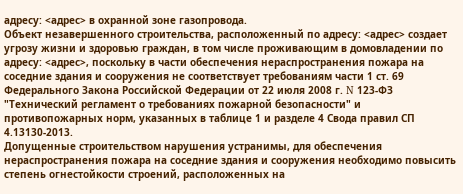адресу: <адрес> в охранной зоне газопровода.
Объект незавершенного строительства, расположенный по адресу: <адрес> создает угрозу жизни и здоровью граждан, в том числе проживающим в домовладении по адресу: <адрес>, поскольку в части обеспечения нераспространения пожара на соседние здания и сооружения не соответствует требованиям части 1 ст. 69 Федерального Закона Российской Федерации от 22 июля 2008 г. N 123-ФЗ "Технический регламент о требованиях пожарной безопасности" и противопожарных норм, указанных в таблице 1 и разделе 4 Свода правил СП 4.13130-2013.
Допущенные строительством нарушения устранимы, для обеспечения нераспространения пожара на соседние здания и сооружения необходимо повысить степень огнестойкости строений, расположенных на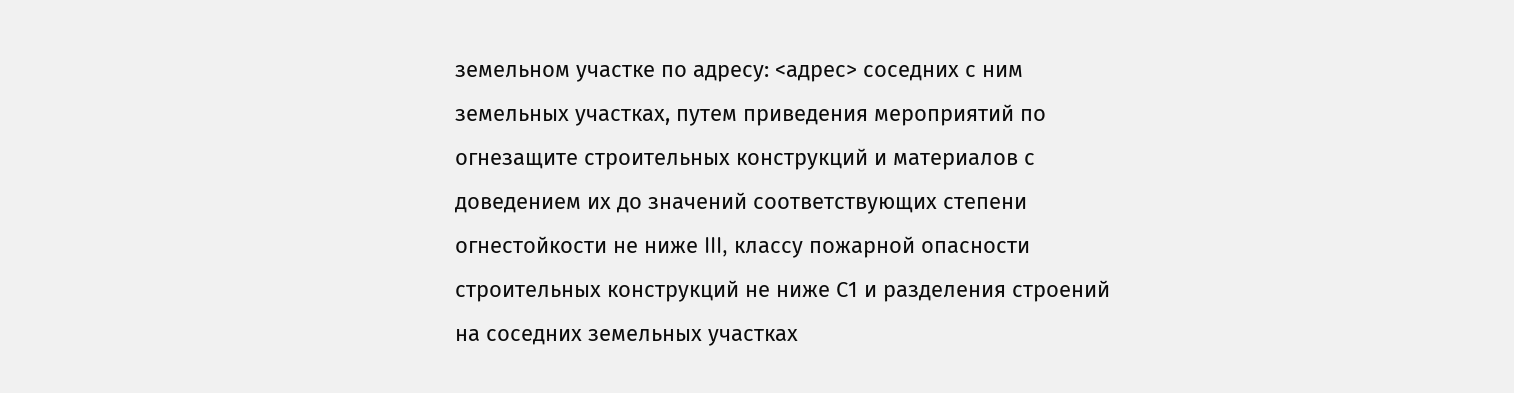земельном участке по адресу: <адрес> соседних с ним земельных участках, путем приведения мероприятий по огнезащите строительных конструкций и материалов с доведением их до значений соответствующих степени огнестойкости не ниже III, классу пожарной опасности строительных конструкций не ниже С1 и разделения строений на соседних земельных участках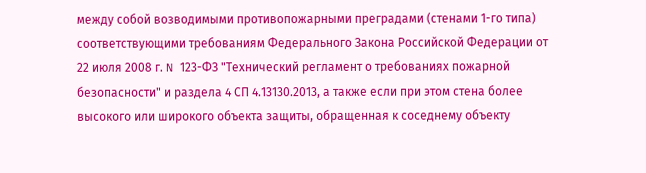между собой возводимыми противопожарными преградами (стенами 1-го типа) соответствующими требованиям Федерального Закона Российской Федерации от 22 июля 2008 г. N 123-ФЗ "Технический регламент о требованиях пожарной безопасности" и раздела 4 СП 4.13130.2013, а также если при этом стена более высокого или широкого объекта защиты, обращенная к соседнему объекту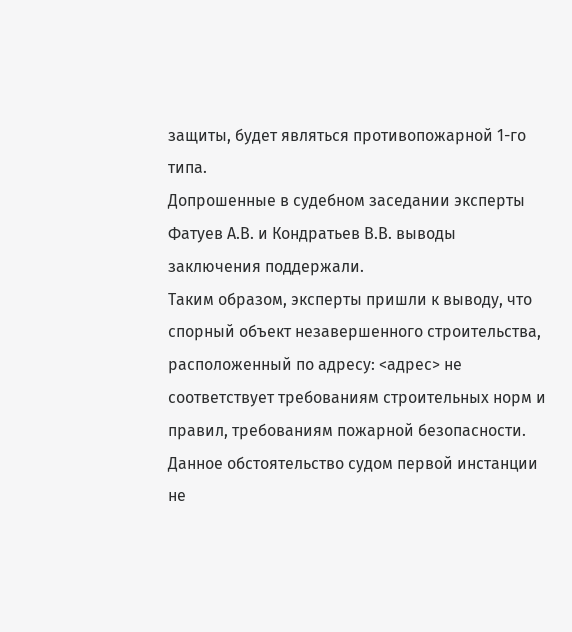защиты, будет являться противопожарной 1-го типа.
Допрошенные в судебном заседании эксперты Фатуев А.В. и Кондратьев В.В. выводы заключения поддержали.
Таким образом, эксперты пришли к выводу, что спорный объект незавершенного строительства, расположенный по адресу: <адрес> не соответствует требованиям строительных норм и правил, требованиям пожарной безопасности.
Данное обстоятельство судом первой инстанции не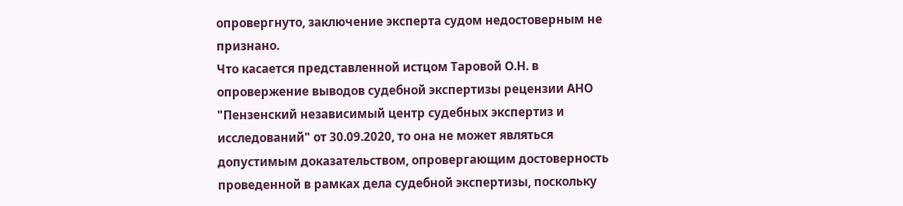опровергнуто, заключение эксперта судом недостоверным не признано.
Что касается представленной истцом Таровой О.Н. в опровержение выводов судебной экспертизы рецензии АНО "Пензенский независимый центр судебных экспертиз и исследований" от 30.09.2020, то она не может являться допустимым доказательством, опровергающим достоверность проведенной в рамках дела судебной экспертизы, поскольку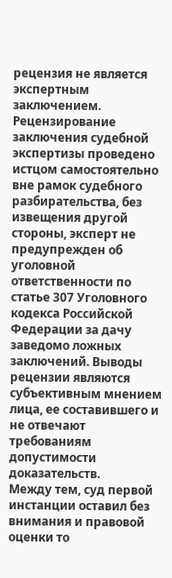рецензия не является экспертным заключением. Рецензирование заключения судебной экспертизы проведено истцом самостоятельно вне рамок судебного разбирательства, без извещения другой стороны, эксперт не предупрежден об уголовной ответственности по статье 307 Уголовного кодекса Российской Федерации за дачу заведомо ложных заключений. Выводы рецензии являются субъективным мнением лица, ее составившего и не отвечают требованиям допустимости доказательств.
Между тем, суд первой инстанции оставил без внимания и правовой оценки то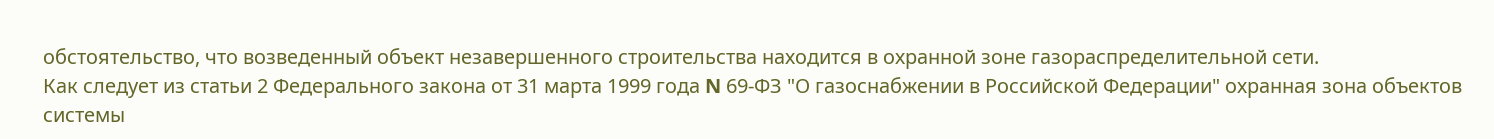обстоятельство, что возведенный объект незавершенного строительства находится в охранной зоне газораспределительной сети.
Как следует из статьи 2 Федерального закона от 31 марта 1999 года N 69-ФЗ "О газоснабжении в Российской Федерации" охранная зона объектов системы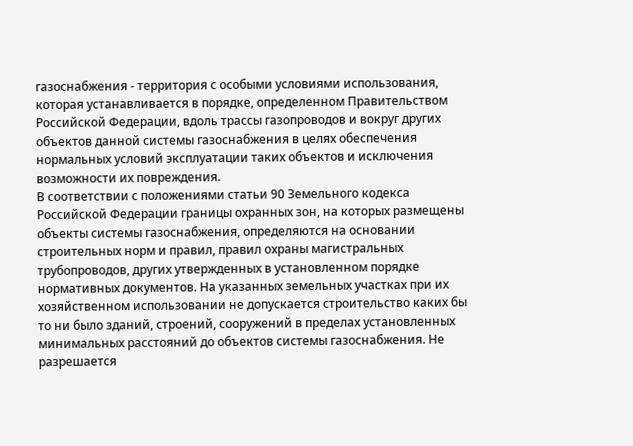газоснабжения - территория с особыми условиями использования, которая устанавливается в порядке, определенном Правительством Российской Федерации, вдоль трассы газопроводов и вокруг других объектов данной системы газоснабжения в целях обеспечения нормальных условий эксплуатации таких объектов и исключения возможности их повреждения.
В соответствии с положениями статьи 90 Земельного кодекса Российской Федерации границы охранных зон, на которых размещены объекты системы газоснабжения, определяются на основании строительных норм и правил, правил охраны магистральных трубопроводов, других утвержденных в установленном порядке нормативных документов. На указанных земельных участках при их хозяйственном использовании не допускается строительство каких бы то ни было зданий, строений, сооружений в пределах установленных минимальных расстояний до объектов системы газоснабжения. Не разрешается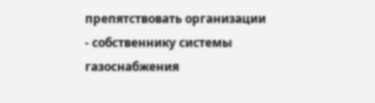препятствовать организации - собственнику системы газоснабжения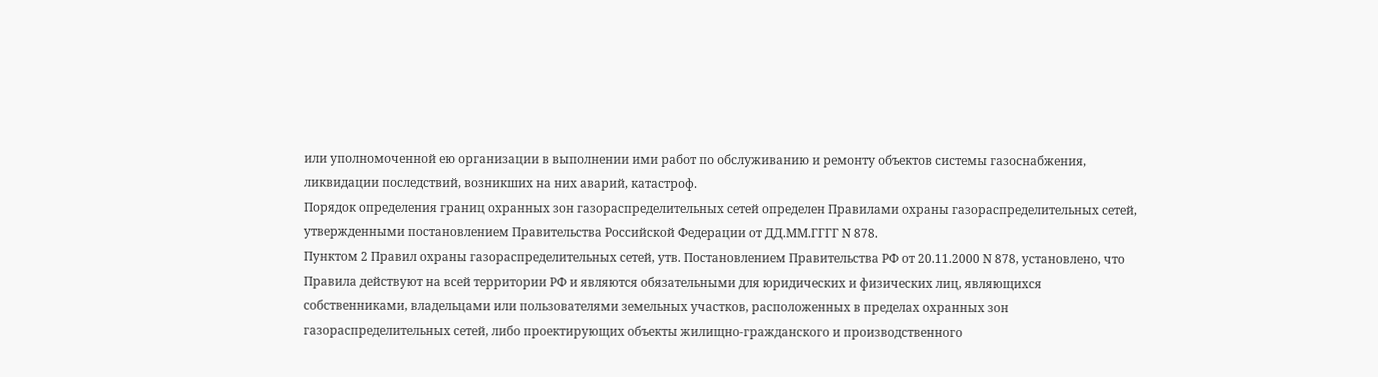или уполномоченной ею организации в выполнении ими работ по обслуживанию и ремонту объектов системы газоснабжения, ликвидации последствий, возникших на них аварий, катастроф.
Порядок определения границ охранных зон газораспределительных сетей определен Правилами охраны газораспределительных сетей, утвержденными постановлением Правительства Российской Федерации от ДД.ММ.ГГГГ N 878.
Пунктом 2 Правил охраны газораспределительных сетей, утв. Постановлением Правительства РФ от 20.11.2000 N 878, установлено, что Правила действуют на всей территории РФ и являются обязательными для юридических и физических лиц, являющихся собственниками, владельцами или пользователями земельных участков, расположенных в пределах охранных зон газораспределительных сетей, либо проектирующих объекты жилищно-гражданского и производственного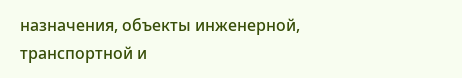назначения, объекты инженерной, транспортной и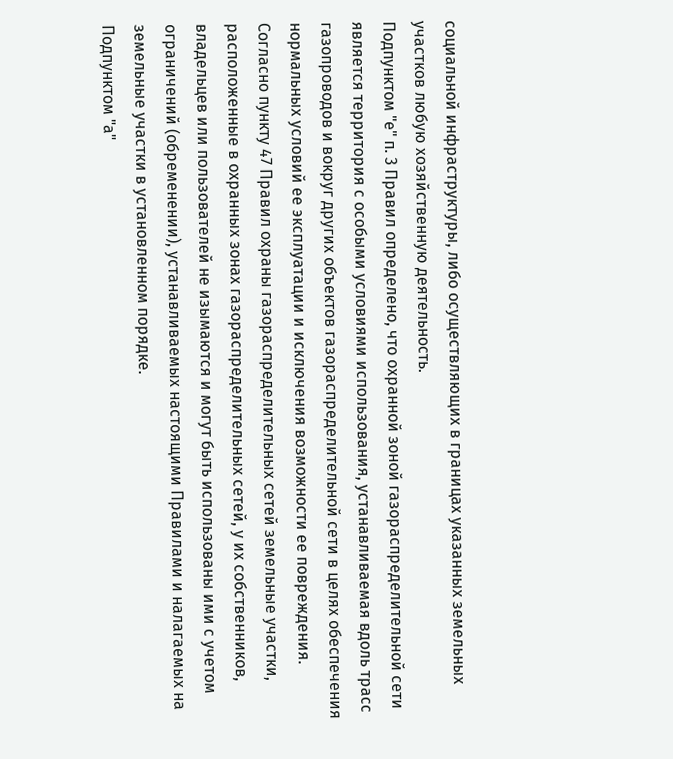социальной инфраструктуры, либо осуществляющих в границах указанных земельных участков любую хозяйственную деятельность.
Подпунктом "е" п. 3 Правил определено, что охранной зоной газораспределительной сети является территория с особыми условиями использования, устанавливаемая вдоль трасс газопроводов и вокруг других объектов газораспределительной сети в целях обеспечения нормальных условий ее эксплуатации и исключения возможности ее повреждения.
Согласно пункту 47 Правил охраны газораспределительных сетей земельные участки, расположенные в охранных зонах газораспределительных сетей, у их собственников, владельцев или пользователей не изымаются и могут быть использованы ими с учетом ограничений (обременении), устанавливаемых настоящими Правилами и налагаемых на земельные участки в установленном порядке.
Подпунктом "а"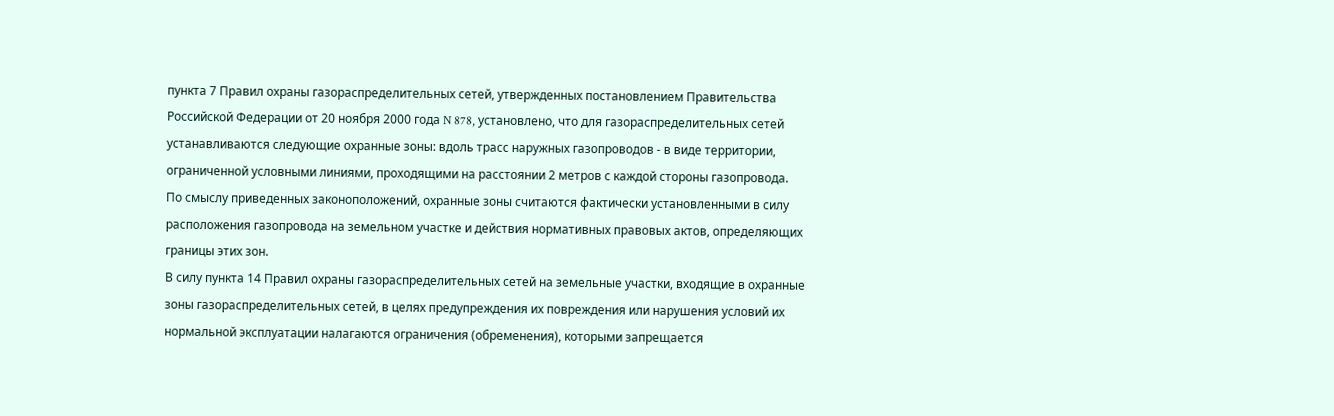пункта 7 Правил охраны газораспределительных сетей, утвержденных постановлением Правительства Российской Федерации от 20 ноября 2000 года N 878, установлено, что для газораспределительных сетей устанавливаются следующие охранные зоны: вдоль трасс наружных газопроводов - в виде территории, ограниченной условными линиями, проходящими на расстоянии 2 метров с каждой стороны газопровода.
По смыслу приведенных законоположений, охранные зоны считаются фактически установленными в силу расположения газопровода на земельном участке и действия нормативных правовых актов, определяющих границы этих зон.
В силу пункта 14 Правил охраны газораспределительных сетей на земельные участки, входящие в охранные зоны газораспределительных сетей, в целях предупреждения их повреждения или нарушения условий их нормальной эксплуатации налагаются ограничения (обременения), которыми запрещается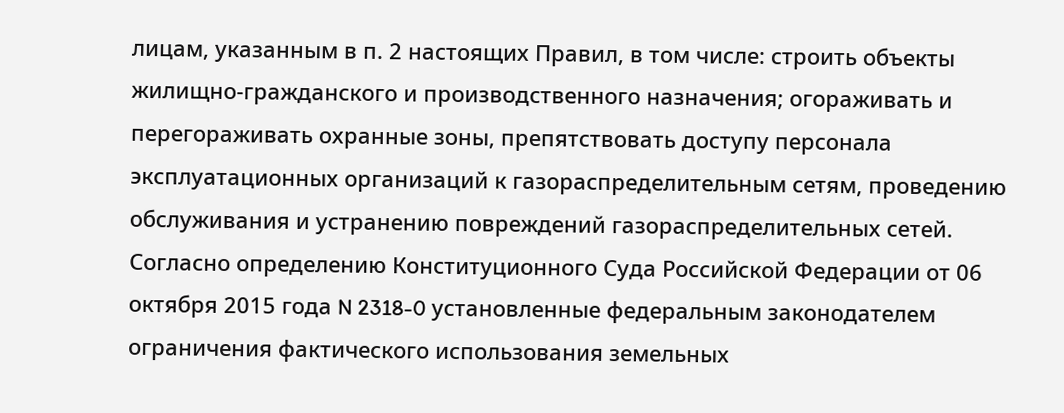лицам, указанным в п. 2 настоящих Правил, в том числе: строить объекты жилищно-гражданского и производственного назначения; огораживать и перегораживать охранные зоны, препятствовать доступу персонала эксплуатационных организаций к газораспределительным сетям, проведению обслуживания и устранению повреждений газораспределительных сетей.
Согласно определению Конституционного Суда Российской Федерации от 06 октября 2015 года N 2318-0 установленные федеральным законодателем ограничения фактического использования земельных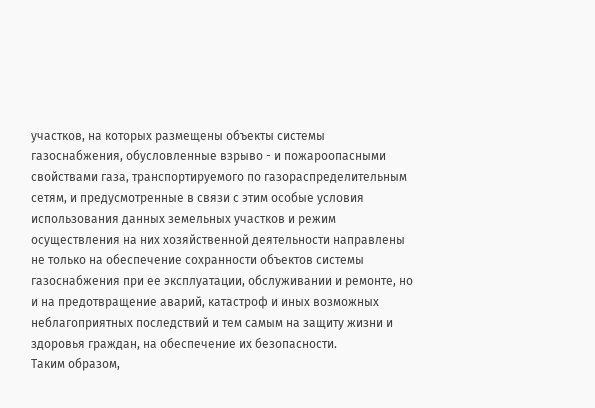участков, на которых размещены объекты системы газоснабжения, обусловленные взрыво - и пожароопасными свойствами газа, транспортируемого по газораспределительным сетям, и предусмотренные в связи с этим особые условия использования данных земельных участков и режим осуществления на них хозяйственной деятельности направлены не только на обеспечение сохранности объектов системы газоснабжения при ее эксплуатации, обслуживании и ремонте, но и на предотвращение аварий, катастроф и иных возможных неблагоприятных последствий и тем самым на защиту жизни и здоровья граждан, на обеспечение их безопасности.
Таким образом,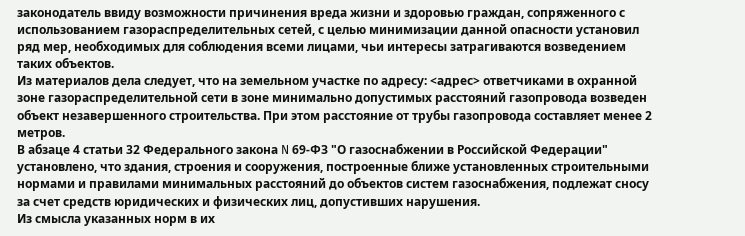законодатель ввиду возможности причинения вреда жизни и здоровью граждан, сопряженного с использованием газораспределительных сетей, с целью минимизации данной опасности установил ряд мер, необходимых для соблюдения всеми лицами, чьи интересы затрагиваются возведением таких объектов.
Из материалов дела следует, что на земельном участке по адресу: <адрес> ответчиками в охранной зоне газораспределительной сети в зоне минимально допустимых расстояний газопровода возведен объект незавершенного строительства. При этом расстояние от трубы газопровода составляет менее 2 метров.
В абзаце 4 статьи 32 Федерального закона N 69-ФЗ "О газоснабжении в Российской Федерации" установлено, что здания, строения и сооружения, построенные ближе установленных строительными нормами и правилами минимальных расстояний до объектов систем газоснабжения, подлежат сносу за счет средств юридических и физических лиц, допустивших нарушения.
Из смысла указанных норм в их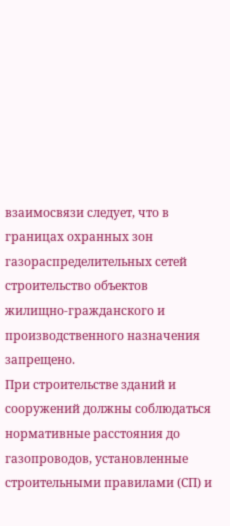взаимосвязи следует, что в границах охранных зон газораспределительных сетей строительство объектов жилищно-гражданского и производственного назначения запрещено.
При строительстве зданий и сооружений должны соблюдаться нормативные расстояния до газопроводов, установленные строительными правилами (СП) и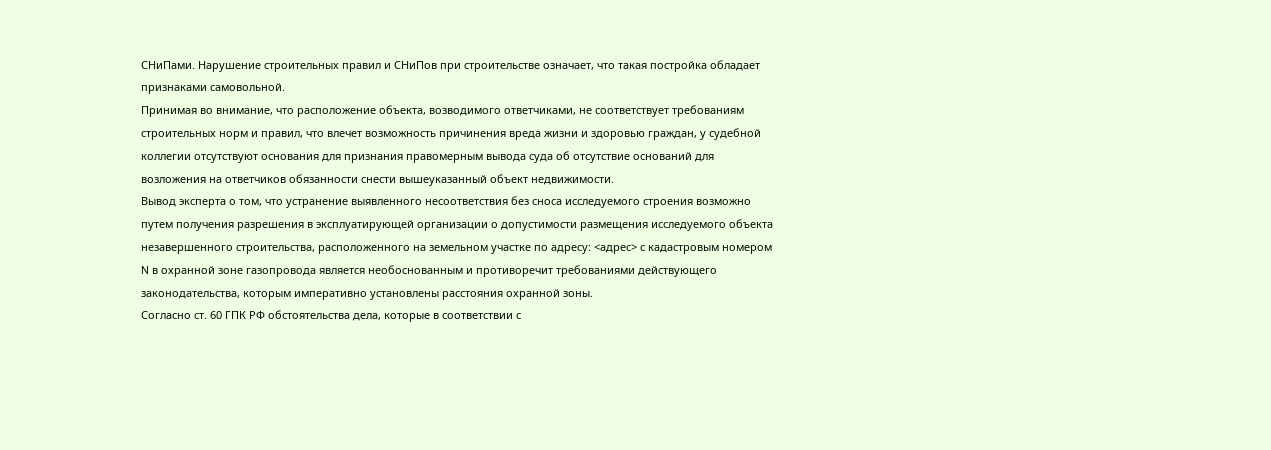СНиПами. Нарушение строительных правил и СНиПов при строительстве означает, что такая постройка обладает признаками самовольной.
Принимая во внимание, что расположение объекта, возводимого ответчиками, не соответствует требованиям строительных норм и правил, что влечет возможность причинения вреда жизни и здоровью граждан, у судебной коллегии отсутствуют основания для признания правомерным вывода суда об отсутствие оснований для возложения на ответчиков обязанности снести вышеуказанный объект недвижимости.
Вывод эксперта о том, что устранение выявленного несоответствия без сноса исследуемого строения возможно путем получения разрешения в эксплуатирующей организации о допустимости размещения исследуемого объекта незавершенного строительства, расположенного на земельном участке по адресу: <адрес> с кадастровым номером N в охранной зоне газопровода является необоснованным и противоречит требованиями действующего законодательства, которым императивно установлены расстояния охранной зоны.
Согласно ст. 60 ГПК РФ обстоятельства дела, которые в соответствии с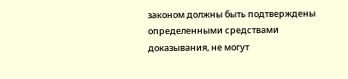законом должны быть подтверждены определенными средствами доказывания, не могут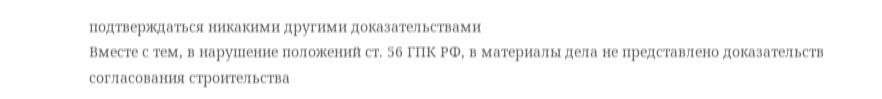подтверждаться никакими другими доказательствами
Вместе с тем, в нарушение положений ст. 56 ГПК РФ, в материалы дела не представлено доказательств согласования строительства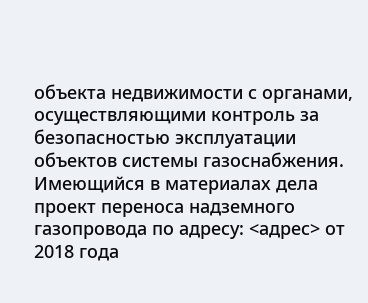объекта недвижимости с органами, осуществляющими контроль за безопасностью эксплуатации объектов системы газоснабжения.
Имеющийся в материалах дела проект переноса надземного газопровода по адресу: <адрес> от 2018 года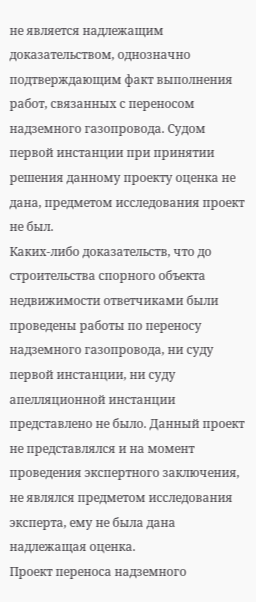не является надлежащим доказательством, однозначно подтверждающим факт выполнения работ, связанных с переносом надземного газопровода. Судом первой инстанции при принятии решения данному проекту оценка не дана, предметом исследования проект не был.
Каких-либо доказательств, что до строительства спорного объекта недвижимости ответчиками были проведены работы по переносу надземного газопровода, ни суду первой инстанции, ни суду апелляционной инстанции представлено не было. Данный проект не представлялся и на момент проведения экспертного заключения, не являлся предметом исследования эксперта, ему не была дана надлежащая оценка.
Проект переноса надземного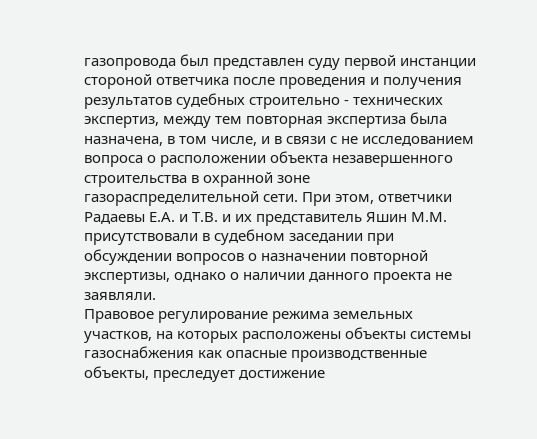газопровода был представлен суду первой инстанции стороной ответчика после проведения и получения результатов судебных строительно - технических экспертиз, между тем повторная экспертиза была назначена, в том числе, и в связи с не исследованием вопроса о расположении объекта незавершенного строительства в охранной зоне газораспределительной сети. При этом, ответчики Радаевы Е.А. и Т.В. и их представитель Яшин М.М. присутствовали в судебном заседании при обсуждении вопросов о назначении повторной экспертизы, однако о наличии данного проекта не заявляли.
Правовое регулирование режима земельных участков, на которых расположены объекты системы газоснабжения как опасные производственные объекты, преследует достижение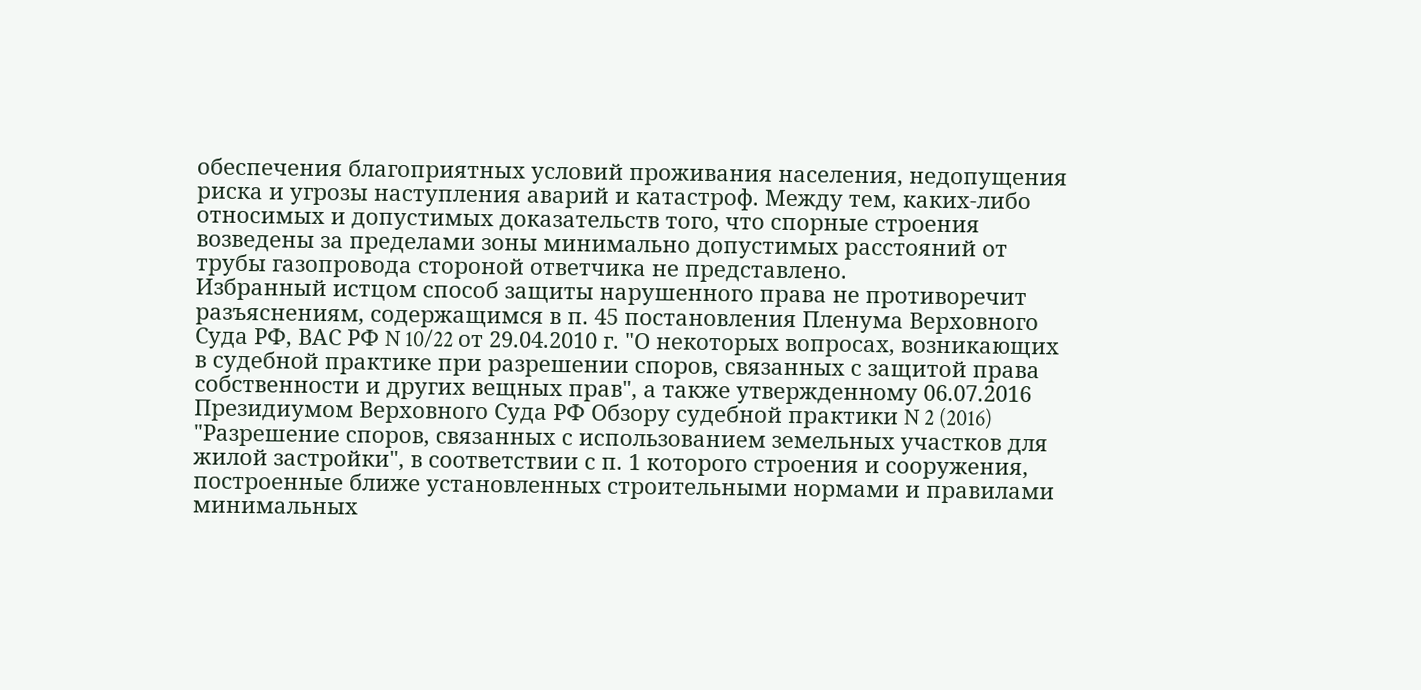обеспечения благоприятных условий проживания населения, недопущения риска и угрозы наступления аварий и катастроф. Между тем, каких-либо относимых и допустимых доказательств того, что спорные строения возведены за пределами зоны минимально допустимых расстояний от трубы газопровода стороной ответчика не представлено.
Избранный истцом способ защиты нарушенного права не противоречит разъяснениям, содержащимся в п. 45 постановления Пленума Верховного Суда РФ, ВАС РФ N 10/22 от 29.04.2010 г. "О некоторых вопросах, возникающих в судебной практике при разрешении споров, связанных с защитой права собственности и других вещных прав", а также утвержденному 06.07.2016 Президиумом Верховного Суда РФ Обзору судебной практики N 2 (2016) "Разрешение споров, связанных с использованием земельных участков для жилой застройки", в соответствии с п. 1 которого строения и сооружения, построенные ближе установленных строительными нормами и правилами минимальных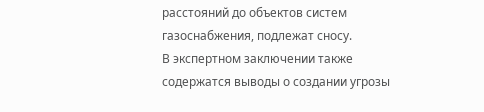расстояний до объектов систем газоснабжения, подлежат сносу.
В экспертном заключении также содержатся выводы о создании угрозы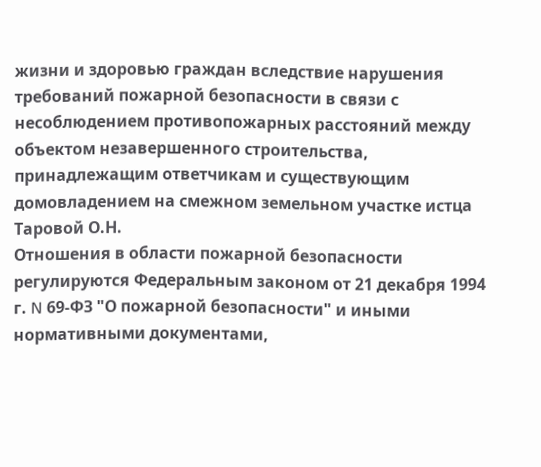жизни и здоровью граждан вследствие нарушения требований пожарной безопасности в связи с несоблюдением противопожарных расстояний между объектом незавершенного строительства, принадлежащим ответчикам и существующим домовладением на смежном земельном участке истца Таровой О.Н.
Отношения в области пожарной безопасности регулируются Федеральным законом от 21 декабря 1994 г. N 69-ФЗ "О пожарной безопасности" и иными нормативными документами,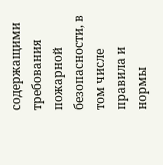содержащими требования пожарной безопасности, в том числе правила и нормы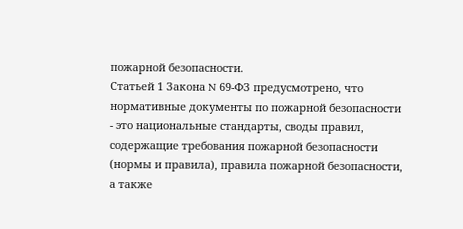пожарной безопасности.
Статьей 1 Закона N 69-ФЗ предусмотрено, что нормативные документы по пожарной безопасности - это национальные стандарты, своды правил, содержащие требования пожарной безопасности (нормы и правила), правила пожарной безопасности, а также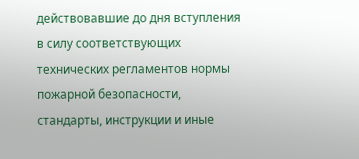действовавшие до дня вступления в силу соответствующих технических регламентов нормы пожарной безопасности, стандарты, инструкции и иные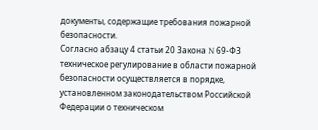документы, содержащие требования пожарной безопасности.
Согласно абзацу 4 статьи 20 Закона N 69-ФЗ техническое регулирование в области пожарной безопасности осуществляется в порядке, установленном законодательством Российской Федерации о техническом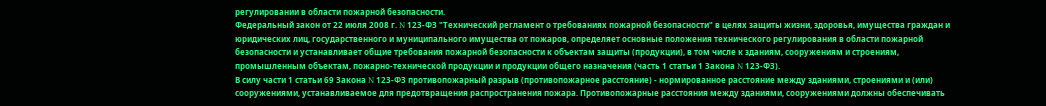регулировании в области пожарной безопасности.
Федеральный закон от 22 июля 2008 г. N 123-ФЗ "Технический регламент о требованиях пожарной безопасности" в целях защиты жизни, здоровья, имущества граждан и юридических лиц, государственного и муниципального имущества от пожаров, определяет основные положения технического регулирования в области пожарной безопасности и устанавливает общие требования пожарной безопасности к объектам защиты (продукции), в том числе к зданиям, сооружениям и строениям, промышленным объектам, пожарно-технической продукции и продукции общего назначения (часть 1 статьи 1 Закона N 123-ФЗ).
В силу части 1 статьи 69 Закона N 123-ФЗ противопожарный разрыв (противопожарное расстояние) - нормированное расстояние между зданиями, строениями и (или) сооружениями, устанавливаемое для предотвращения распространения пожара. Противопожарные расстояния между зданиями, сооружениями должны обеспечивать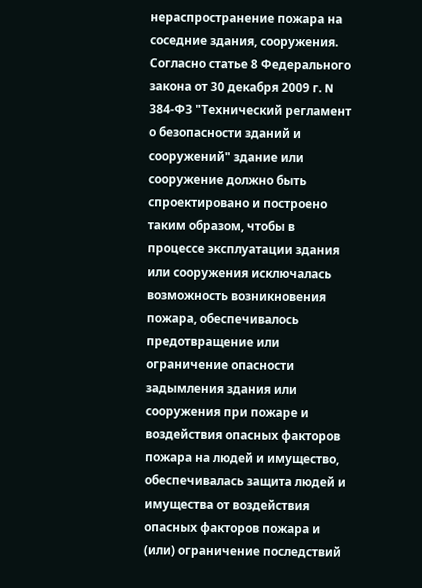нераспространение пожара на соседние здания, сооружения.
Согласно статье 8 Федерального закона от 30 декабря 2009 г. N 384-ФЗ "Технический регламент о безопасности зданий и сооружений" здание или сооружение должно быть спроектировано и построено таким образом, чтобы в процессе эксплуатации здания или сооружения исключалась возможность возникновения пожара, обеспечивалось предотвращение или ограничение опасности задымления здания или сооружения при пожаре и воздействия опасных факторов пожара на людей и имущество, обеспечивалась защита людей и имущества от воздействия опасных факторов пожара и (или) ограничение последствий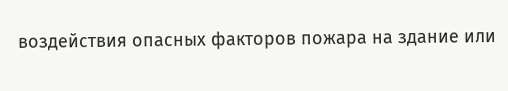воздействия опасных факторов пожара на здание или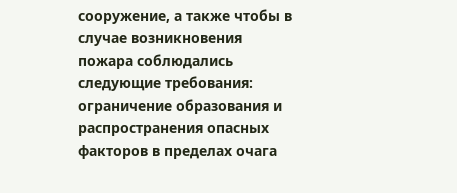сооружение, а также чтобы в случае возникновения пожара соблюдались следующие требования: ограничение образования и распространения опасных факторов в пределах очага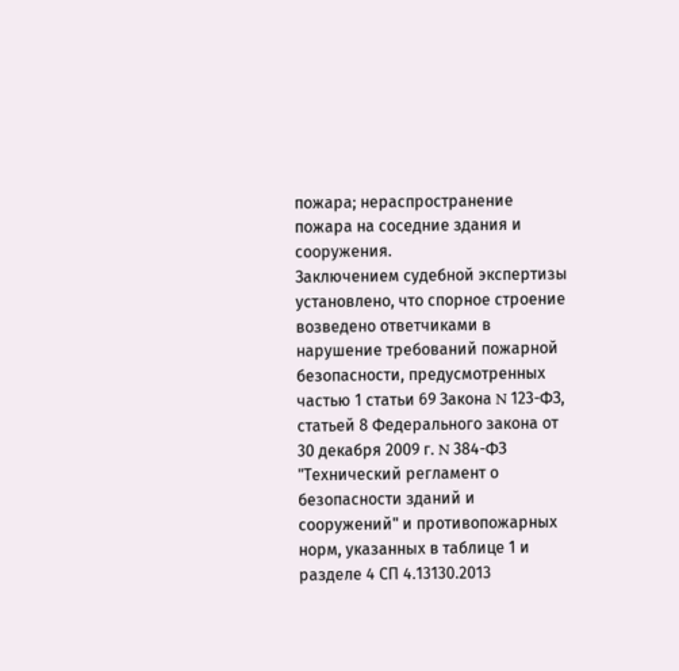пожара; нераспространение пожара на соседние здания и сооружения.
Заключением судебной экспертизы установлено, что спорное строение возведено ответчиками в нарушение требований пожарной безопасности, предусмотренных частью 1 статьи 69 Закона N 123-ФЗ, статьей 8 Федерального закона от 30 декабря 2009 г. N 384-ФЗ "Технический регламент о безопасности зданий и сооружений" и противопожарных норм, указанных в таблице 1 и разделе 4 СП 4.13130.2013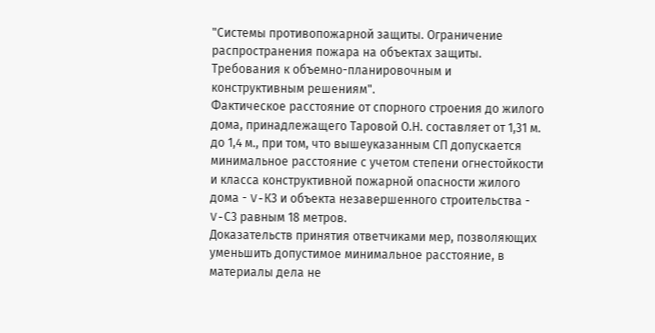"Системы противопожарной защиты. Ограничение распространения пожара на объектах защиты. Требования к объемно-планировочным и конструктивным решениям".
Фактическое расстояние от спорного строения до жилого дома, принадлежащего Таровой О.Н. составляет от 1,31 м. до 1,4 м., при том, что вышеуказанным СП допускается минимальное расстояние с учетом степени огнестойкости и класса конструктивной пожарной опасности жилого дома - V-К3 и объекта незавершенного строительства - V-С3 равным 18 метров.
Доказательств принятия ответчиками мер, позволяющих уменьшить допустимое минимальное расстояние, в материалы дела не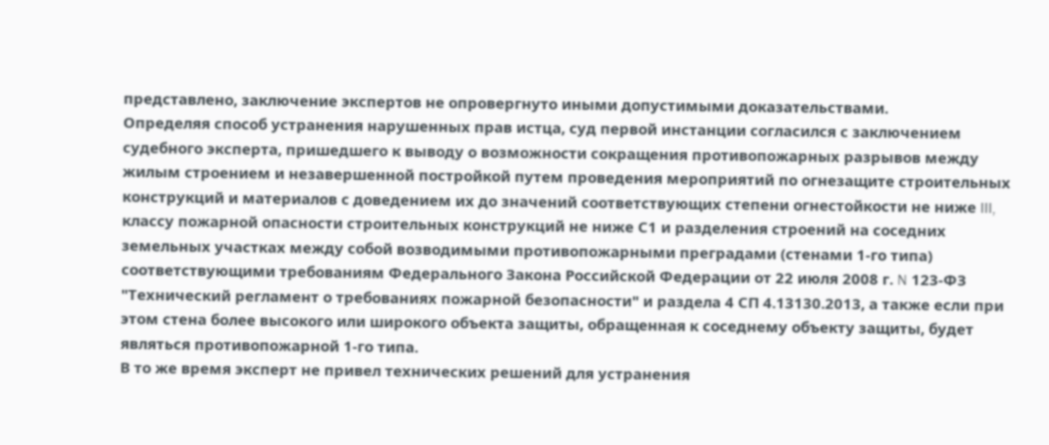представлено, заключение экспертов не опровергнуто иными допустимыми доказательствами.
Определяя способ устранения нарушенных прав истца, суд первой инстанции согласился с заключением судебного эксперта, пришедшего к выводу о возможности сокращения противопожарных разрывов между жилым строением и незавершенной постройкой путем проведения мероприятий по огнезащите строительных конструкций и материалов с доведением их до значений соответствующих степени огнестойкости не ниже III, классу пожарной опасности строительных конструкций не ниже С1 и разделения строений на соседних земельных участках между собой возводимыми противопожарными преградами (стенами 1-го типа) соответствующими требованиям Федерального Закона Российской Федерации от 22 июля 2008 г. N 123-ФЗ "Технический регламент о требованиях пожарной безопасности" и раздела 4 СП 4.13130.2013, а также если при этом стена более высокого или широкого объекта защиты, обращенная к соседнему объекту защиты, будет являться противопожарной 1-го типа.
В то же время эксперт не привел технических решений для устранения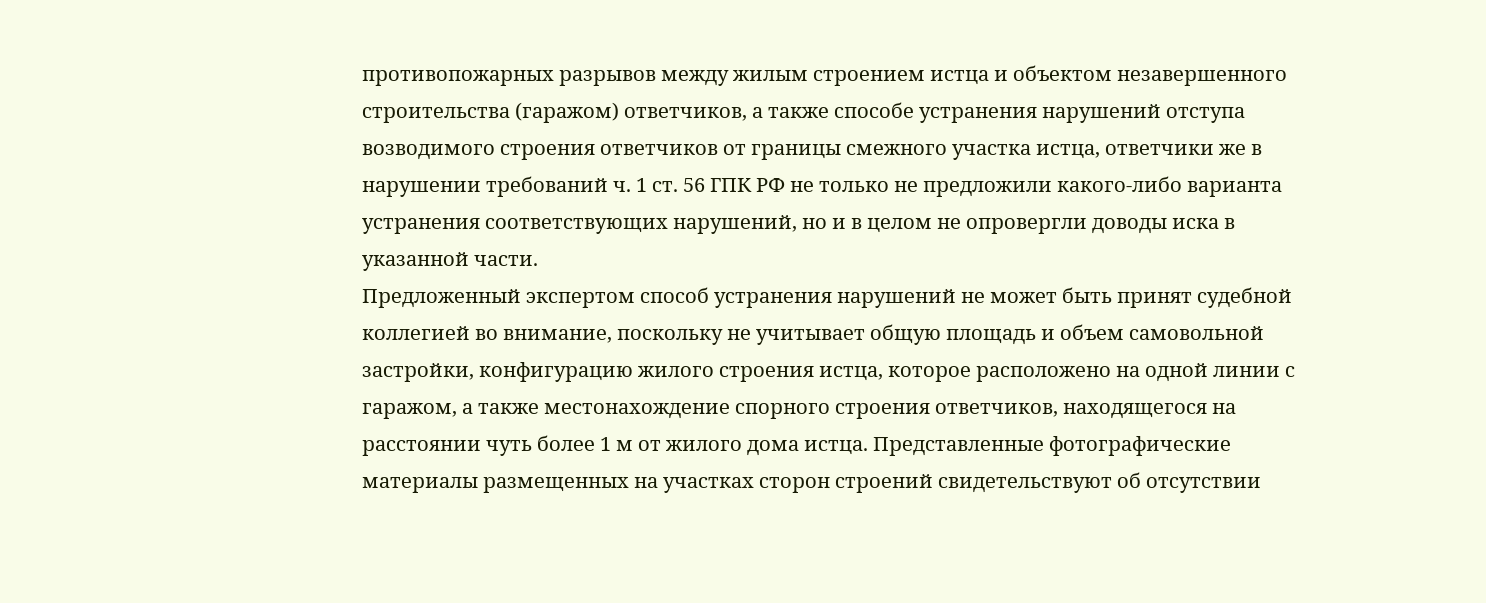противопожарных разрывов между жилым строением истца и объектом незавершенного строительства (гаражом) ответчиков, а также способе устранения нарушений отступа возводимого строения ответчиков от границы смежного участка истца, ответчики же в нарушении требований ч. 1 ст. 56 ГПК РФ не только не предложили какого-либо варианта устранения соответствующих нарушений, но и в целом не опровергли доводы иска в указанной части.
Предложенный экспертом способ устранения нарушений не может быть принят судебной коллегией во внимание, поскольку не учитывает общую площадь и объем самовольной застройки, конфигурацию жилого строения истца, которое расположено на одной линии с гаражом, а также местонахождение спорного строения ответчиков, находящегося на расстоянии чуть более 1 м от жилого дома истца. Представленные фотографические материалы размещенных на участках сторон строений свидетельствуют об отсутствии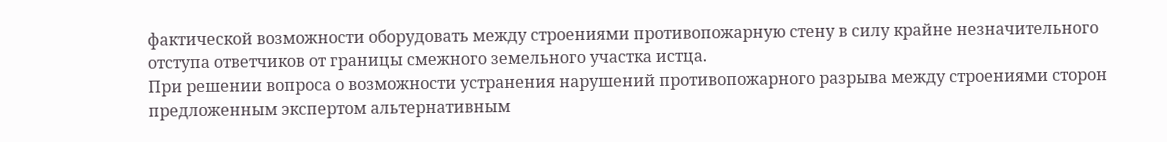фактической возможности оборудовать между строениями противопожарную стену в силу крайне незначительного отступа ответчиков от границы смежного земельного участка истца.
При решении вопроса о возможности устранения нарушений противопожарного разрыва между строениями сторон предложенным экспертом альтернативным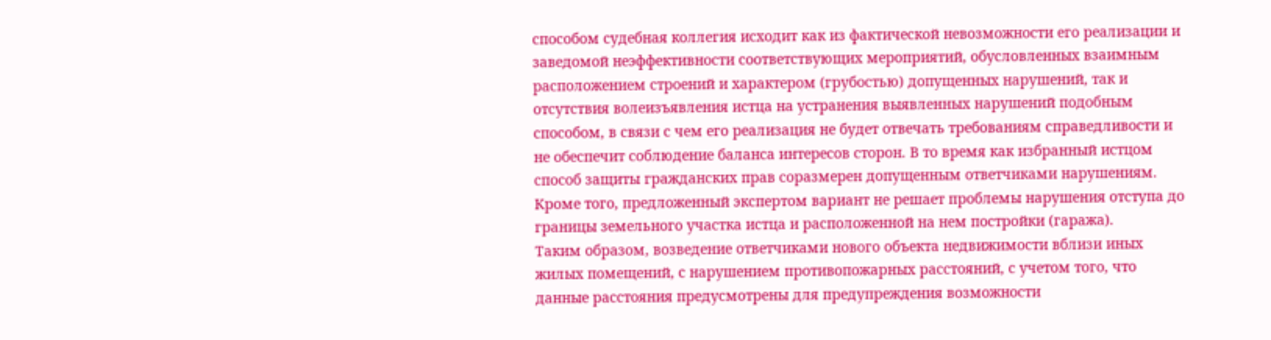способом судебная коллегия исходит как из фактической невозможности его реализации и заведомой неэффективности соответствующих мероприятий, обусловленных взаимным расположением строений и характером (грубостью) допущенных нарушений, так и отсутствия волеизъявления истца на устранения выявленных нарушений подобным способом, в связи с чем его реализация не будет отвечать требованиям справедливости и не обеспечит соблюдение баланса интересов сторон. В то время как избранный истцом способ защиты гражданских прав соразмерен допущенным ответчиками нарушениям.
Кроме того, предложенный экспертом вариант не решает проблемы нарушения отступа до границы земельного участка истца и расположенной на нем постройки (гаража).
Таким образом, возведение ответчиками нового объекта недвижимости вблизи иных жилых помещений, с нарушением противопожарных расстояний, с учетом того, что данные расстояния предусмотрены для предупреждения возможности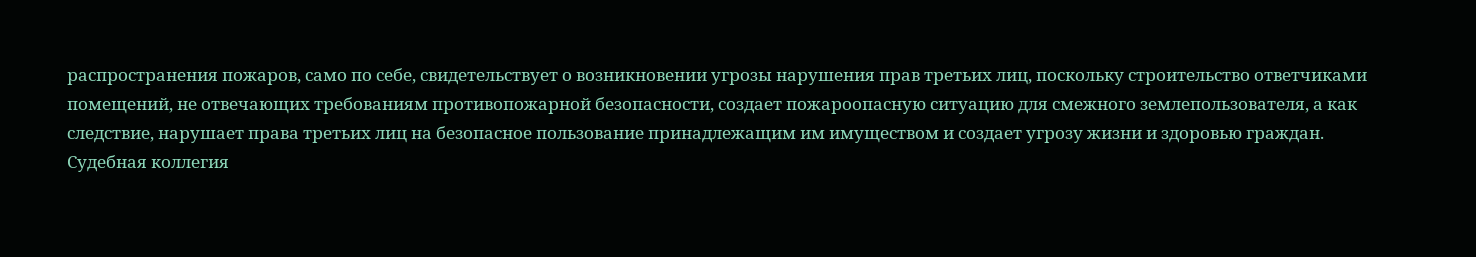распространения пожаров, само по себе, свидетельствует о возникновении угрозы нарушения прав третьих лиц, поскольку строительство ответчиками помещений, не отвечающих требованиям противопожарной безопасности, создает пожароопасную ситуацию для смежного землепользователя, а как следствие, нарушает права третьих лиц на безопасное пользование принадлежащим им имуществом и создает угрозу жизни и здоровью граждан.
Судебная коллегия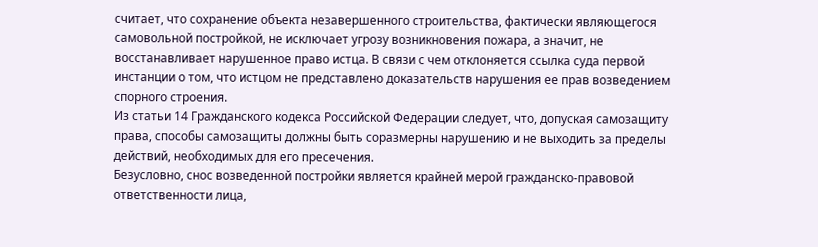считает, что сохранение объекта незавершенного строительства, фактически являющегося самовольной постройкой, не исключает угрозу возникновения пожара, а значит, не восстанавливает нарушенное право истца. В связи с чем отклоняется ссылка суда первой инстанции о том, что истцом не представлено доказательств нарушения ее прав возведением спорного строения.
Из статьи 14 Гражданского кодекса Российской Федерации следует, что, допуская самозащиту права, способы самозащиты должны быть соразмерны нарушению и не выходить за пределы действий, необходимых для его пресечения.
Безусловно, снос возведенной постройки является крайней мерой гражданско-правовой ответственности лица,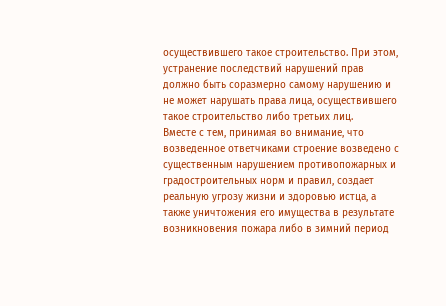осуществившего такое строительство. При этом, устранение последствий нарушений прав должно быть соразмерно самому нарушению и не может нарушать права лица, осуществившего такое строительство либо третьих лиц.
Вместе с тем, принимая во внимание, что возведенное ответчиками строение возведено с существенным нарушением противопожарных и градостроительных норм и правил, создает реальную угрозу жизни и здоровью истца, а также уничтожения его имущества в результате возникновения пожара либо в зимний период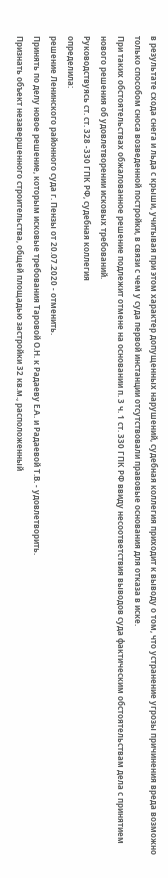в результате схода снега и льда с крыши, учитывая при этом характер допущенных нарушений, судебная коллегия приходит к выводу о том, что устранение угрозы причинения вреда возможно только способом сноса возведенной постройки, в связи с чем у суда первой инстанции отсутствовали правовые основания для отказа в иске.
При таких обстоятельствах обжалованное решение подлежит отмене на основании п. 3 ч. 1 ст. 330 ГПК РФ ввиду несоответствия выводов суда фактическим обстоятельствам дела с принятием нового решения об удовлетворении исковых требований.
Руководствуясь ст. ст. 328 -330 ГПК РФ, судебная коллегия
определила:
решение Ленинского районного суда г. Пензы от 20.07.2020 - отменить.
Принять по делу новое решение, которым исковые требования Таровой О.Н. к Радаеву Е.А. и Радаевой Т.В. - удовлетворить.
Признать объект незавершенного строительства, общей площадью застройки 32 кв.м., расположенный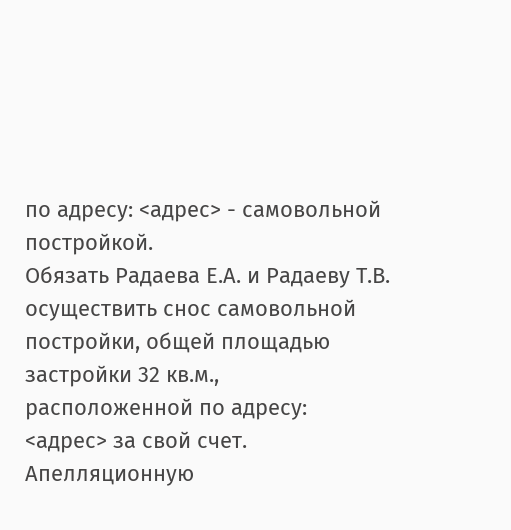по адресу: <адрес> - самовольной постройкой.
Обязать Радаева Е.А. и Радаеву Т.В. осуществить снос самовольной постройки, общей площадью застройки 32 кв.м., расположенной по адресу: <адрес> за свой счет.
Апелляционную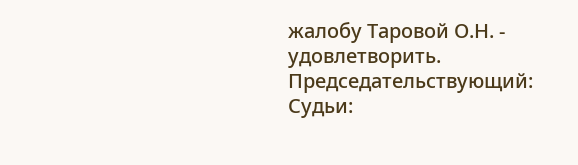жалобу Таровой О.Н. - удовлетворить.
Председательствующий:
Судьи: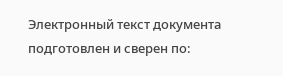Электронный текст документа
подготовлен и сверен по: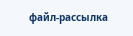файл-рассылка